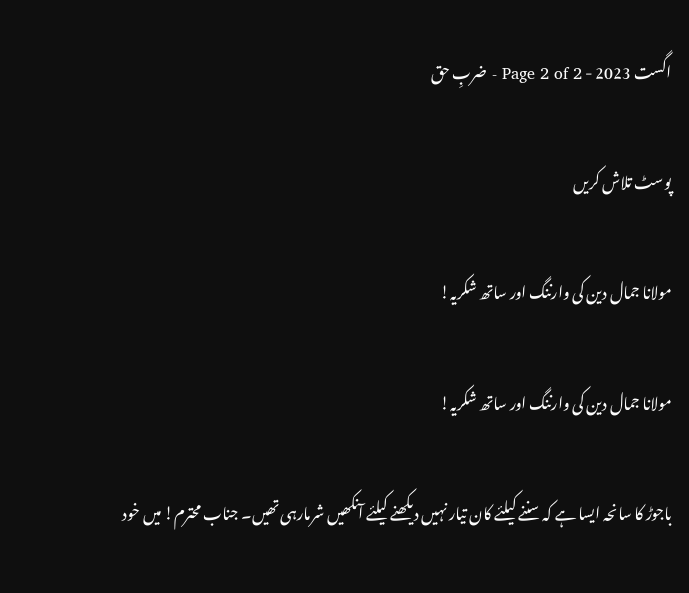اگست 2023 - Page 2 of 2 - ضربِ حق

پوسٹ تلاش کریں

مولانا جمال دین کی وارننگ اور ساتھ شکریہ!

مولانا جمال دین کی وارننگ اور ساتھ شکریہ!

باجوڑ کا سانحہ ایسا ہے کہ سننے کیلئے کان تیار نہیں دیکھنے کیلئے آنکھیں شرمارہی تھیں۔ جناب محترم! میں خود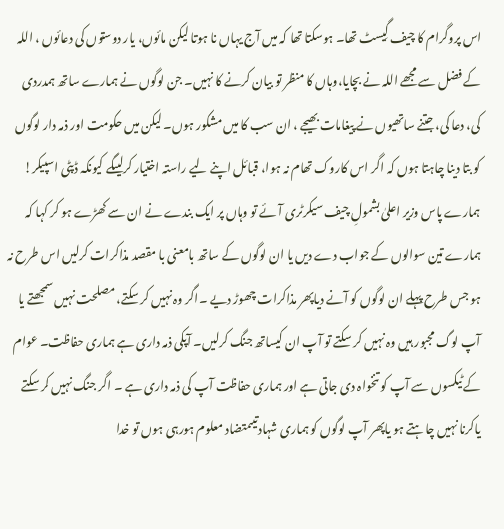اس پروگرام کا چیف گِیسٹ تھا۔ ہوسکتا تھا کہ میں آج یہاں نا ہوتا لیکن مائوں، یار دوستوں کی دعائوں ، اللہ کے فضل سے مجھے اللہ نے بچایا،وہاں کا منظر تو بیان کرنے کا نہیں۔ جن لوگوں نے ہمارے ساتھ ہمدردی کی، دعا کی، جتنے ساتھیوں نے پیغامات بھیجے ، ان سب کا میں مشکور ہوں۔ لیکن میں حکومت اور ذمہ دار لوگوں کو بتا دینا چاہتا ہوں کہ اگر اس کاروک تھام نہ ہوا، قبائل اپنے لیے راستہ اختیار کرلیںگے کیونکہ ڈپٹی اسپیکر! ہمارے پاس وزیر اعلیٰ بشمولِ چیف سیکرٹری آئے تو وہاں پر ایک بندے نے ان سے کھڑے ہو کر کہا کہ ہمارے تین سوالوں کے جواب دے دیں یا ان لوگوں کے ساتھ بامعنی با مقصد مذاکرات کرلیں اس طرح نہ ہو جس طرح پہلے ان لوگوں کو آنے دیاپھر مذاکرات چھوڑ دیے ۔اگر وہ نہیں کر سکتے، مصلحت نہیں سمجھتے یا آپ لوگ مجبور ہیں وہ نہیں کر سکتے تو آپ ان کیساتھ جنگ کرلیں۔ آپکی ذمہ داری ہے ہماری حفاظت۔ عوام کے ٹیکسوں سے آپ کو تنخواہ دی جاتی ہے اور ہماری حفاظت آپ کی ذمہ داری ہے ۔ اگر جنگ نہیں کر سکتے یاکرنا نہیں چاہتے ہو یاپھر آپ لوگوں کو ہماری شہادتیںمتضاد معلوم ہورہی ہوں تو خدا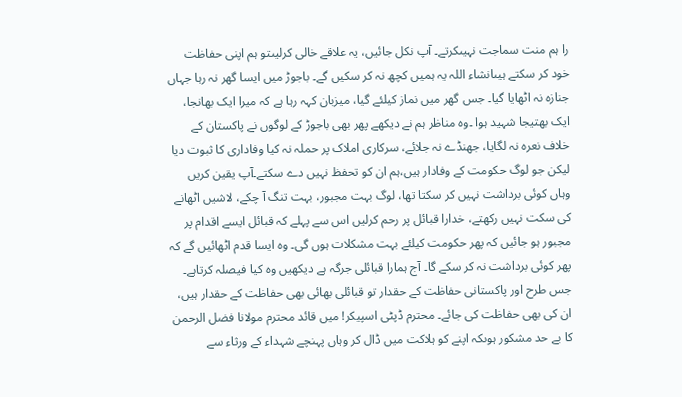را ہم منت سماجت نہیںکرتے۔ آپ نکل جائیں، یہ علاقے خالی کرلیںتو ہم اپنی حفاظت خود کر سکتے ہیںانشاء اللہ یہ ہمیں کچھ نہ کر سکیں گے۔ باجوڑ میں ایسا گھر نہ رہا جہاں جنازہ نہ اٹھایا گیا۔ جس گھر میں نماز کیلئے گیا، میزبان کہہ رہا ہے کہ میرا ایک بھانجا، ایک بھتیجا شہید ہوا ۔وہ مناظر ہم نے دیکھے پھر بھی باجوڑ کے لوگوں نے پاکستان کے خلاف نعرہ نہ لگایا، جھنڈے نہ جلائے، سرکاری املاک پر حملہ نہ کیا وفاداری کا ثبوت دیا لیکن جو لوگ حکومت کے وفادار ہیں،ہم ان کو تحفظ نہیں دے سکتے۔آپ یقین کریں وہاں کوئی برداشت نہیں کر سکتا تھا، لوگ بہت مجبور، بہت تنگ آ چکے، لاشیں اٹھانے کی سکت نہیں رکھتے، خدارا قبائل پر رحم کرلیں اس سے پہلے کہ قبائل ایسے اقدام پر مجبور ہو جائیں کہ پھر حکومت کیلئے بہت مشکلات ہوں گی۔ وہ ایسا قدم اٹھائیں گے کہ پھر کوئی برداشت نہ کر سکے گا۔ آج ہمارا قبائلی جرگہ ہے دیکھیں وہ کیا فیصلہ کرتاہے۔ جس طرح اور پاکستانی حفاظت کے حقدار تو قبائلی بھائی بھی حفاظت کے حقدار ہیں، ان کی بھی حفاظت کی جائے۔ محترم ڈپٹی اسپیکر! میں قائد محترم مولانا فضل الرحمن کا بے حد مشکور ہوںکہ اپنے کو ہلاکت میں ڈال کر وہاں پہنچے شہداء کے ورثاء سے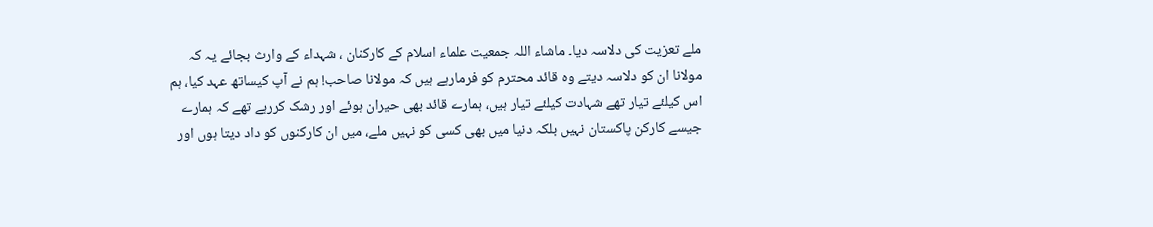ملے تعزیت کی دلاسہ دیا۔ ماشاء اللہ جمعیت علماء اسلام کے کارکنان ، شہداء کے وارث بجائے یہ کہ مولانا ان کو دلاسہ دیتے وہ قائد محترم کو فرمارہے ہیں کہ مولانا صاحب! ہم نے آپ کیساتھ عہد کیا، ہم اس کیلئے تیار تھے شہادت کیلئے تیار ہیں، ہمارے قائد بھی حیران ہوئے اور رشک کررہے تھے کہ ہمارے جیسے کارکن پاکستان نہیں بلکہ دنیا میں بھی کسی کو نہیں ملے، میں ان کارکنوں کو داد دیتا ہوں اور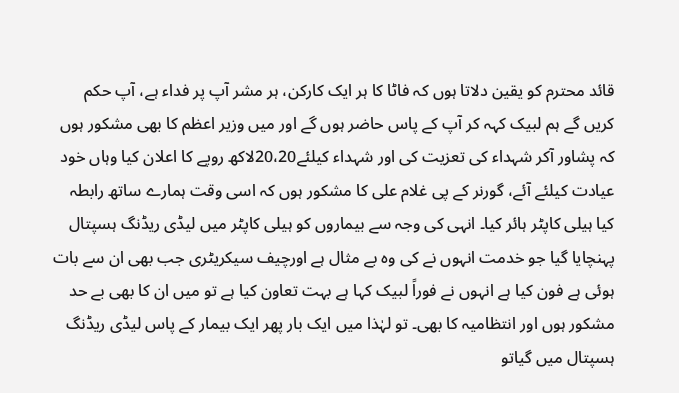قائد محترم کو یقین دلاتا ہوں کہ فاٹا کا ہر ایک کارکن، ہر مشر آپ پر فداء ہے، آپ حکم کریں گے ہم لبیک کہہ کر آپ کے پاس حاضر ہوں گے اور میں وزیر اعظم کا بھی مشکور ہوں کہ پشاور آکر شہداء کی تعزیت کی اور شہداء کیلئے20،20لاکھ روپے کا اعلان کیا وہاں خود عیادت کیلئے آئے، گورنر کے پی غلام علی کا مشکور ہوں کہ اسی وقت ہمارے ساتھ رابطہ کیا ہیلی کاپٹر ہائر کیا۔ انہی کی وجہ سے بیماروں کو ہیلی کاپٹر میں لیڈی ریڈنگ ہسپتال پہنچایا گیا جو خدمت انہوں نے کی وہ بے مثال ہے اورچیف سیکریٹری جب بھی ان سے بات ہوئی ہے فون کیا ہے انہوں نے فوراً لبیک کہا ہے بہت تعاون کیا ہے تو میں ان کا بھی بے حد مشکور ہوں اور انتظامیہ کا بھی۔ تو لہٰذا میں ایک بار پھر ایک بیمار کے پاس لیڈی ریڈنگ ہسپتال میں گیاتو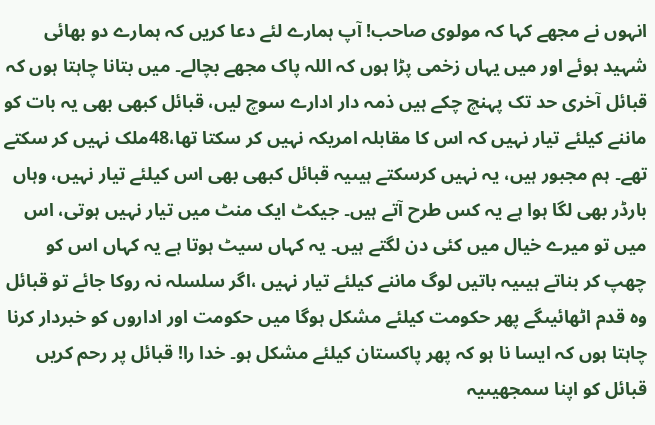انہوں نے مجھے کہا کہ مولوی صاحب! آپ ہمارے لئے دعا کریں کہ ہمارے دو بھائی شہید ہوئے اور میں یہاں زخمی پڑا ہوں کہ اللہ پاک مجھے بچالے۔ میں بتانا چاہتا ہوں کہ قبائل آخری حد تک پہنچ چکے ہیں ذمہ دار ادارے سوچ لیں، قبائل کبھی بھی یہ بات کو ماننے کیلئے تیار نہیں کہ اس کا مقابلہ امریکہ نہیں کر سکتا تھا،48ملک نہیں کر سکتے تھے۔ ہم مجبور ہیں، یہ نہیں کرسکتے ہیںیہ قبائل کبھی بھی اس کیلئے تیار نہیں، وہاں بارڈر بھی لگا ہوا ہے یہ کس طرح آتے ہیں۔ جیکٹ ایک منٹ میں تیار نہیں ہوتی، اس میں تو میرے خیال میں کئی دن لگتے ہیں۔ یہ کہاں سیٹ ہوتا ہے یہ کہاں اس کو چھپ کر بناتے ہیںیہ باتیں لوگ ماننے کیلئے تیار نہیں ،اگر سلسلہ نہ روکا جائے تو قبائل وہ قدم اٹھائیںگے پھر حکومت کیلئے مشکل ہوگا میں حکومت اور اداروں کو خبردار کرنا چاہتا ہوں کہ ایسا نا ہو کہ پھر پاکستان کیلئے مشکل ہو۔ خدا را! قبائل پر رحم کریں قبائل کو اپنا سمجھیںیہ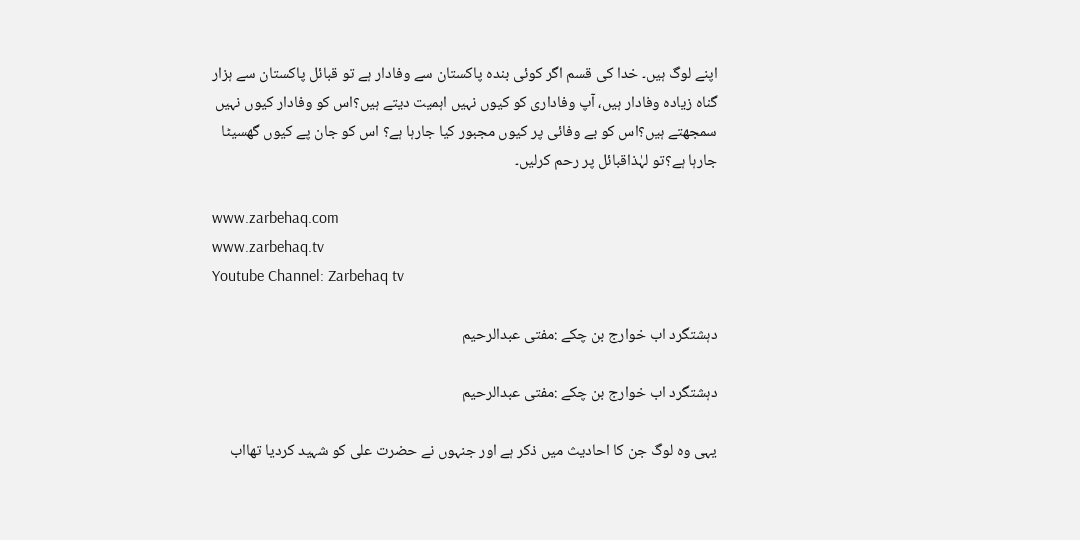اپنے لوگ ہیں۔ خدا کی قسم اگر کوئی بندہ پاکستان سے وفادار ہے تو قبائل پاکستان سے ہزار گناہ زیادہ وفادار ہیں، آپ وفاداری کو کیوں نہیں اہمیت دیتے ہیں؟اس کو وفادار کیوں نہیں سمجھتے ہیں؟اس کو بے وفائی پر کیوں مجبور کیا جارہا ہے؟ اس کو جان پے کیوں گھسیٹا جارہا ہے؟تو لہٰذاقبائل پر رحم کرلیں۔

www.zarbehaq.com
www.zarbehaq.tv
Youtube Channel: Zarbehaq tv

دہشتگرد اب خوارج بن چکے :مفتی عبدالرحیم

دہشتگرد اب خوارج بن چکے :مفتی عبدالرحیم

یہی وہ لوگ جن کا احادیث میں ذکر ہے اور جنہوں نے حضرت علی کو شہید کردیا تھااب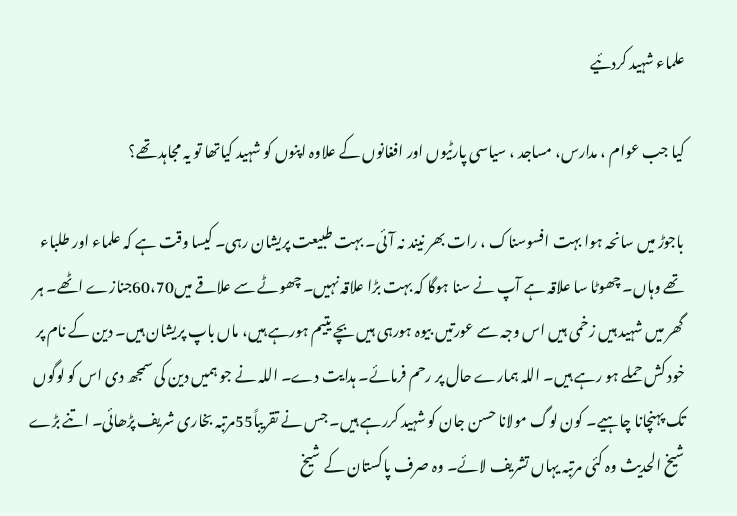علماء شہید کردئیے

کیا جب عوام ، مدارس، مساجد ، سیاسی پارٹیوں اور افغانوں کے علاوہ اپنوں کو شہید کیاتھا تو یہ مجاہد تھے؟

باجوڑ میں سانحہ ہوا بہت افسوسناک ، رات بھر نیند نہ آئی۔ بہت طبیعت پریشان رہی۔ کیسا وقت ہے کہ علماء اور طلباء تھے وہاں۔ چھوٹا سا علاقہ ہے آپ نے سنا ہوگا کہ بہت بڑا علاقہ نہیں۔ چھوٹے سے علاقے میں60،70جنازے اٹھے۔ ہر گھر میں شہید ہیں زخمی ہیں اس وجہ سے عورتیں بیوہ ہورہی ہیں بچے یتیم ہورہے ہیں، ماں باپ پریشان ہیں۔ دین کے نام پر خود کش حملے ہو رہے ہیں۔ اللہ ہمارے حال پر رحم فرمائے۔ ہدایت دے۔ اللہ نے جو ہمیں دین کی سمجھ دی اس کو لوگوں تک پہنچانا چاہیے۔ کون لوگ مولانا حسن جان کو شہید کررہے ہیں۔ جس نے تقریباً55مرتبہ بخاری شریف پڑھائی۔ اتنے بڑے شیخ الحدیث وہ کئی مرتبہ یہاں تشریف لائے۔ وہ صرف پاکستان کے شیخ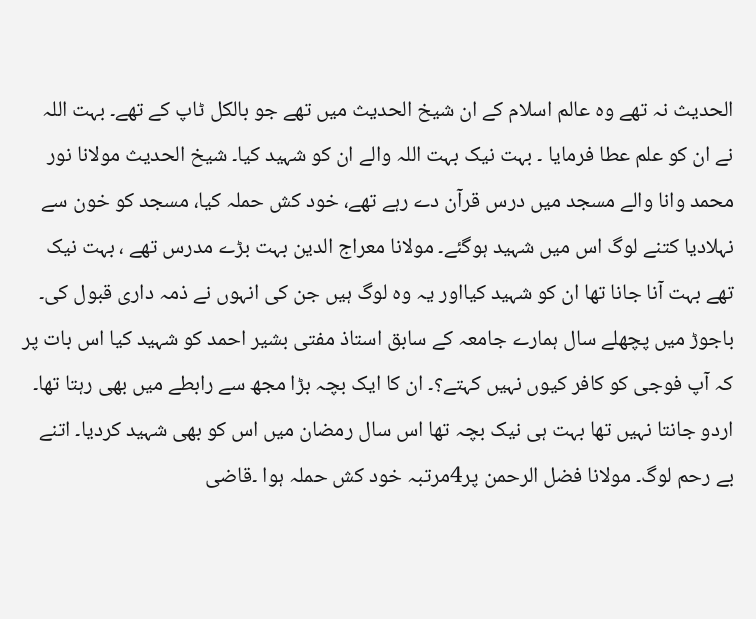الحدیث نہ تھے وہ عالم اسلام کے ان شیخ الحدیث میں تھے جو بالکل ٹاپ کے تھے۔ بہت اللہ نے ان کو علم عطا فرمایا ۔ بہت نیک بہت اللہ والے ان کو شہید کیا۔ شیخ الحدیث مولانا نور محمد وانا والے مسجد میں درس قرآن دے رہے تھے، خود کش حملہ کیا، مسجد کو خون سے نہلادیا کتنے لوگ اس میں شہید ہوگئے۔ مولانا معراج الدین بہت بڑے مدرس تھے ، بہت نیک تھے بہت آنا جانا تھا ان کو شہید کیااور یہ وہ لوگ ہیں جن کی انہوں نے ذمہ داری قبول کی۔ باجوڑ میں پچھلے سال ہمارے جامعہ کے سابق استاذ مفتی بشیر احمد کو شہید کیا اس بات پر کہ آپ فوجی کو کافر کیوں نہیں کہتے؟۔ ان کا ایک بچہ بڑا مجھ سے رابطے میں بھی رہتا تھا۔ اردو جانتا نہیں تھا بہت ہی نیک بچہ تھا اس سال رمضان میں اس کو بھی شہید کردیا۔ اتنے بے رحم لوگ۔ مولانا فضل الرحمن پر4مرتبہ خود کش حملہ ہوا ۔قاضی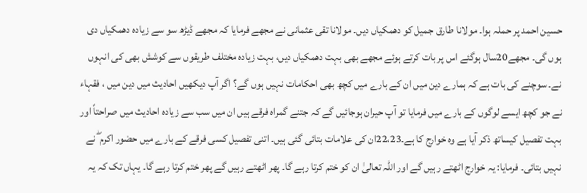حسین احمد پر حملہ ہوا۔ مولانا طارق جمیل کو دھمکیاں دیں۔ مولانا تقی عثمانی نے مجھے فرمایا کہ مجھے ڈیڑھ سو سے زیادہ دھمکیاں دی ہوں گی۔ مجھے20سال ہوگئے اس پر بات کرتے ہوئے مجھے بھی بہت دھمکیاں دیں، بہت زیادہ مختلف طریقوں سے کوشش بھی کی انہوں نے۔ سوچنے کی بات ہے کہ ہمارے دین میں ان کے بارے میں کچھ بھی احکامات نہیں ہوں گے؟ اگر آپ دیکھیں احادیث میں دین میں ، فقہاء نے جو کچھ ایسے لوگوں کے بارے میں فرمایا تو آپ حیران ہوجائیں گے کہ جتنے گمراہ فرقے ہیں ان میں سب سے زیادہ احادیث میں صراحتاً اور بہت تفصیل کیساتھ ذکر آیا ہے وہ خوارج کا ہے۔22،23ان کی علامات بتائی گئی ہیں۔ اتنی تفصیل کسی فرقے کے بارے میں حضور اکرم ۖ نے نہیں بتائی۔ فرمایا: یہ خوارج اٹھتے رہیں گے اور اللہ تعالیٰ ان کو ختم کرتا رہے گا۔ پھر اٹھتے رہیں گے پھر ختم کرتا رہے گا۔ یہاں تک کہ یہ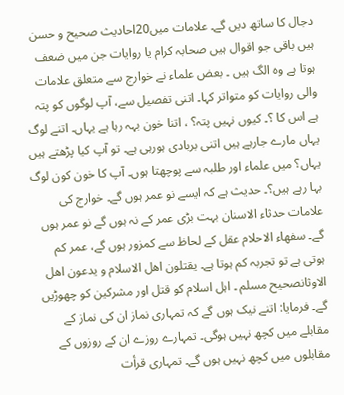دجال کا ساتھ دیں گے۔ علامات میں20احادیث صحیح و حسن ہیں باقی جو اقوال ہیں صحابہ کرام یا روایات جن میں ضعف ہوتا ہے وہ الگ ہیں ۔ بعض علماء نے خوارج سے متعلق علامات والی روایات کو متواتر کہا۔ اتنی تفصیل سے، آپ لوگوں کو پتہ ہے اس کا ؟۔ کیوں نہیں پتہ؟ ، اتنا خون بہہ رہا ہے یہاں۔ اتنے لوگ یہاں مارے جارہے ہیں اتنی بربادی ہورہی ہے۔ تو آپ کیا پڑھتے ہیں یہاں؟ میں علماء اور طلبہ سے پوچھتا ہوں۔ آپ کا خون کون لوگ بہا رہے ہیں؟۔ حدیث ہے کہ ایسے نو عمر ہوں گے۔ خوارج کی علامات حدثاء الاسنان بہت بڑی عمر کے نہ ہوں گے نو عمر ہوں گے۔ سفھاء الاحلام عقل کے لحاظ سے کمزور ہوں گے، عمر کم ہوتی ہے تو تجربہ کم ہوتا ہے۔ یقتلون اھل الاسلام و یدعون اھل الاوثانصحیح مسلم ۔ اہل اسلام کو قتل اور مشرکین کو چھوڑیں گے۔ فرمایا: اتنے نیک ہوں گے کہ تمہاری نماز ان کی نماز کے مقابلے میں کچھ نہیں ہوگی۔ تمہارے روزے ان کے روزوں کے مقابلوں میں کچھ نہیں ہوں گے۔ تمہاری قرأت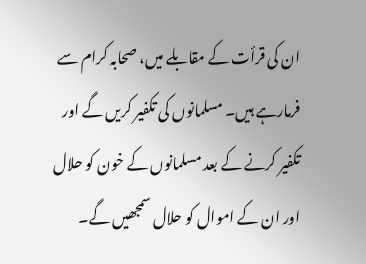ان کی قرأت کے مقابلے میں، صحابہ کرام سے فرمارہے ہیں۔ مسلمانوں کی تکفیر کریں گے اور تکفیر کرنے کے بعد مسلمانوں کے خون کو حلال اور ان کے اموال کو حلال سمجھیں گے۔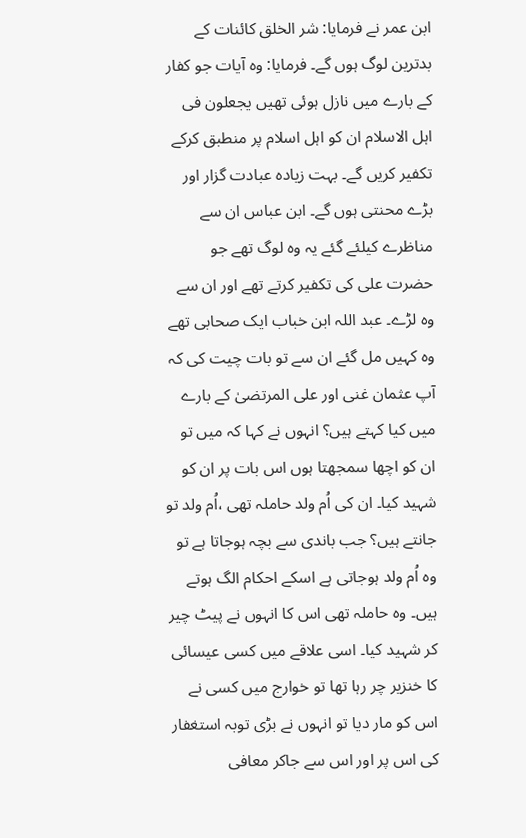ابن عمر نے فرمایا: شر الخلق کائنات کے بدترین لوگ ہوں گے۔ فرمایا: وہ آیات جو کفار کے بارے میں نازل ہوئی تھیں یجعلون فی اہل الاسلام ان کو اہل اسلام پر منطبق کرکے تکفیر کریں گے۔ بہت زیادہ عبادت گزار اور بڑے محنتی ہوں گے۔ ابن عباس ان سے مناظرے کیلئے گئے یہ وہ لوگ تھے جو حضرت علی کی تکفیر کرتے تھے اور ان سے وہ لڑے۔ عبد اللہ ابن خباب ایک صحابی تھے وہ کہیں مل گئے ان سے تو بات چیت کی کہ آپ عثمان غنی اور علی المرتضیٰ کے بارے میں کیا کہتے ہیں؟ انہوں نے کہا کہ میں تو ان کو اچھا سمجھتا ہوں اس بات پر ان کو شہید کیا۔ ان کی اُم ولد حاملہ تھی ،اُم ولد تو جانتے ہیں؟ جب باندی سے بچہ ہوجاتا ہے تو وہ اُم ولد ہوجاتی ہے اسکے احکام الگ ہوتے ہیں۔ وہ حاملہ تھی اس کا انہوں نے پیٹ چیر کر شہید کیا۔ اسی علاقے میں کسی عیسائی کا خنزیر چر رہا تھا تو خوارج میں کسی نے اس کو مار دیا تو انہوں نے بڑی توبہ استغفار کی اس پر اور اس سے جاکر معافی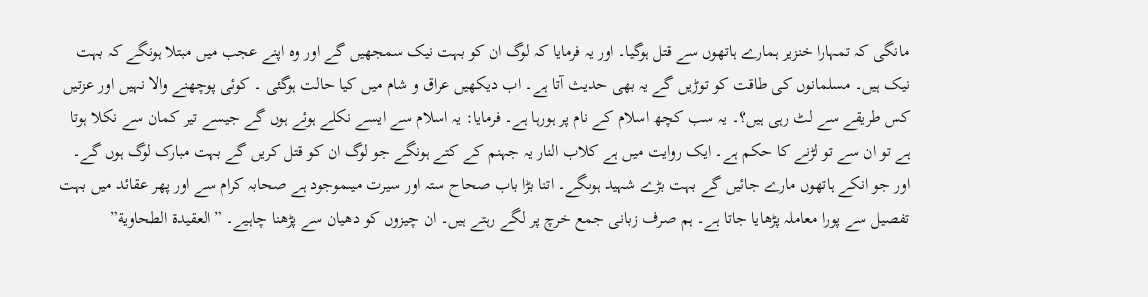مانگی کہ تمہارا خنزیر ہمارے ہاتھوں سے قتل ہوگیا۔ اور یہ فرمایا کہ لوگ ان کو بہت نیک سمجھیں گے اور وہ اپنے عجب میں مبتلا ہونگے کہ بہت نیک ہیں۔ مسلمانوں کی طاقت کو توڑیں گے یہ بھی حدیث آتا ہے۔ اب دیکھیں عراق و شام میں کیا حالت ہوگئی ۔ کوئی پوچھنے والا نہیں اور عزتیں کس طریقے سے لٹ رہی ہیں؟۔ یہ سب کچھ اسلام کے نام پر ہورہا ہے۔ فرمایا: یہ اسلام سے ایسے نکلے ہوئے ہوں گے جیسے تیر کمان سے نکلا ہوتا ہے تو ان سے تو لڑنے کا حکم ہے۔ ایک روایت میں ہے کلاب النار یہ جہنم کے کتے ہونگے جو لوگ ان کو قتل کریں گے بہت مبارک لوگ ہوں گے۔ اور جو انکے ہاتھوں مارے جائیں گے بہت بڑے شہید ہوںگے۔ اتنا بڑا باب صحاح ستہ اور سیرت میںموجود ہے صحابہ کرام سے اور پھر عقائد میں بہت تفصیل سے پورا معاملہ پڑھایا جاتا ہے۔ ہم صرف زبانی جمع خرچ پر لگے رہتے ہیں۔ ان چیزوں کو دھیان سے پڑھنا چاہیے۔ ”العقیدة الطحاویة”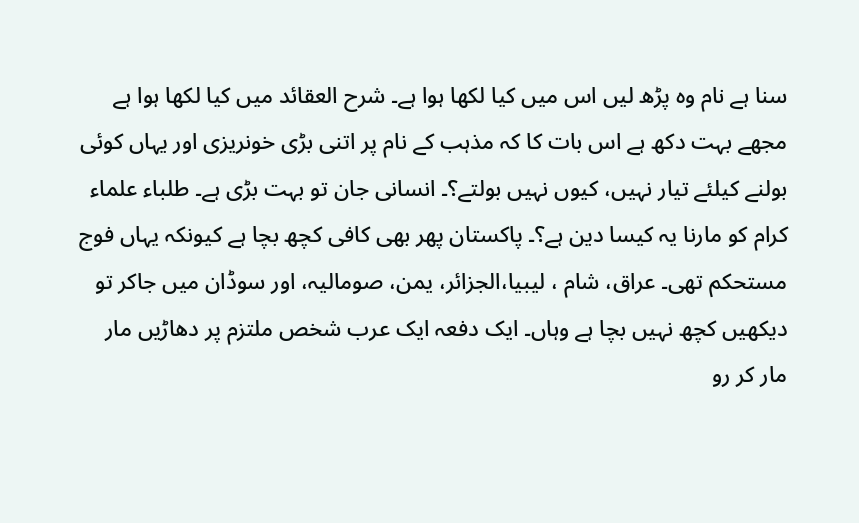سنا ہے نام وہ پڑھ لیں اس میں کیا لکھا ہوا ہے۔ شرح العقائد میں کیا لکھا ہوا ہے مجھے بہت دکھ ہے اس بات کا کہ مذہب کے نام پر اتنی بڑی خونریزی اور یہاں کوئی بولنے کیلئے تیار نہیں، کیوں نہیں بولتے؟۔ انسانی جان تو بہت بڑی ہے۔ طلباء علماء کرام کو مارنا یہ کیسا دین ہے؟۔ پاکستان پھر بھی کافی کچھ بچا ہے کیونکہ یہاں فوج مستحکم تھی۔ عراق، شام ، لیبیا،الجزائر، یمن، صومالیہ، اور سوڈان میں جاکر تو دیکھیں کچھ نہیں بچا ہے وہاں۔ ایک دفعہ ایک عرب شخص ملتزم پر دھاڑیں مار مار کر رو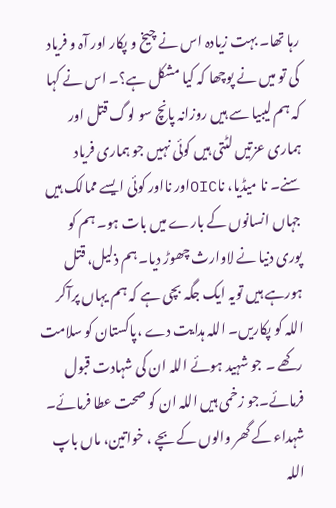رہا تھا۔ بہت زیادہ اس نے چیخ و پکار اور آہ و فریاد کی تو میں نے پوچھا کہ کیا مشکل ہے؟۔ اس نے کہا کہ ہم لیبیا سے ہیں روزانہ پانچ سو لوگ قتل اور ہماری عزتیں لٹتی ہیں کوئی نہیں جو ہماری فریاد سنے۔ نا میڈیا، ناOICاور نااور کوئی ایسے ممالک ہیں جہاں انسانوں کے بارے میں بات ہو۔ ہم کو پوری دنیا نے لاوارث چھوڑ دیا۔ ہم ذلیل، قتل ہورہے ہیں تویہ ایک جگہ بچی ہے کہ ہم یہاں پرآکر اللہ کو پکاریں۔ اللہ ہدایت دے ،پاکستان کو سلامت رکھے ۔ جو شہید ہوئے اللہ ان کی شہادت قبول فرمائے۔جو زخمی ہیں اللہ ان کو صحت عطا فرمائے۔ شہداء کے گھر والوں کے بچے ، خواتین، ماں باپ اللہ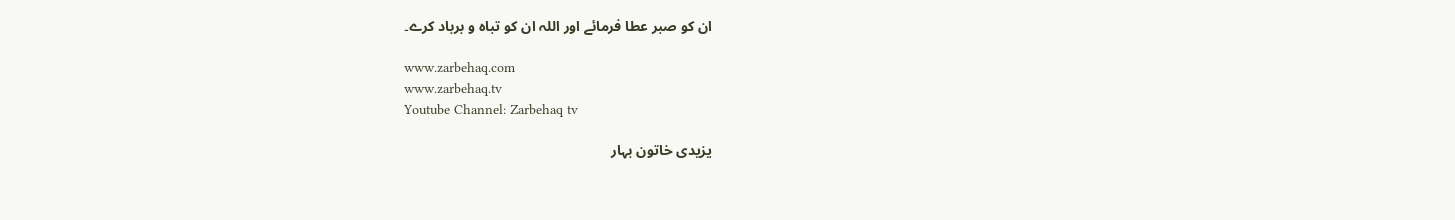ان کو صبر عطا فرمائے اور اللہ ان کو تباہ و برباد کرے۔

www.zarbehaq.com
www.zarbehaq.tv
Youtube Channel: Zarbehaq tv

یزیدی خاتون بہار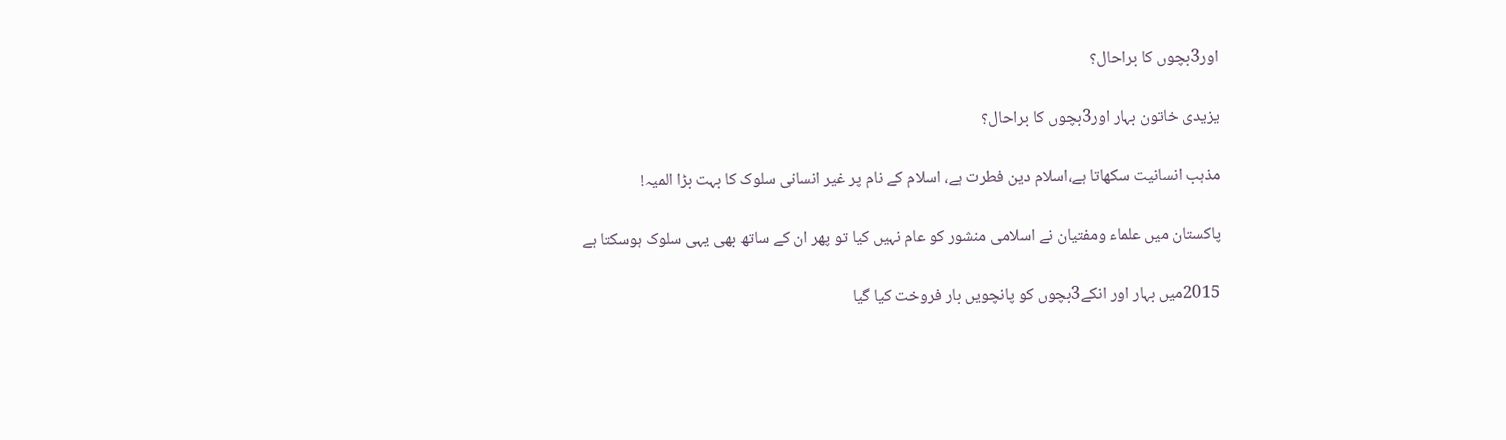اور3بچوں کا براحال؟

یزیدی خاتون بہار اور3بچوں کا براحال؟

مذہب انسانیت سکھاتا ہے،اسلام دین فطرت ہے، اسلام کے نام پر غیر انسانی سلوک کا بہت بڑا المیہ!

پاکستان میں علماء ومفتیان نے اسلامی منشور کو عام نہیں کیا تو پھر ان کے ساتھ بھی یہی سلوک ہوسکتا ہے

2015میں بہار اور انکے3بچوں کو پانچویں بار فروخت کیا گیا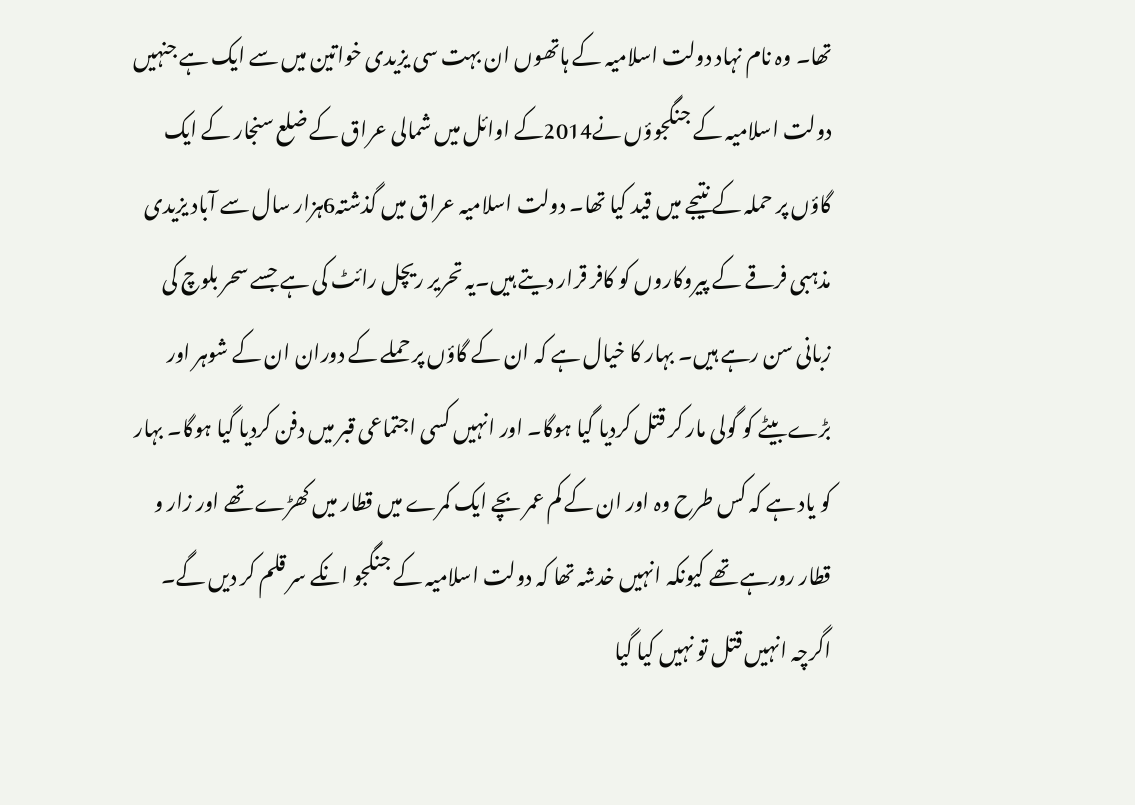تھا۔ وہ نام نہاد دولت اسلامیہ کے ہاتھوں ان بہت سی یزیدی خواتین میں سے ایک ہے جنہیں دولت اسلامیہ کے جنگجوؤں نے2014کے اوائل میں شمالی عراق کے ضلع سنجار کے ایک گاؤں پر حملہ کے نتیجے میں قید کیا تھا۔ دولت اسلامیہ عراق میں گذشتہ6ہزار سال سے آباد یزیدی مذہبی فرقے کے پیروکاروں کو کافر قرار دیتے ہیں۔یہ تحریر ریچل رائٹ کی ہے جسے سحر بلوچ کی زبانی سن رہے ہیں۔ بہار کا خیال ہے کہ ان کے گاؤں پر حملے کے دوران ان کے شوہر اور بڑے بیٹے کو گولی مار کر قتل کردیا گیا ہوگا۔ اور انہیں کسی اجتماعی قبر میں دفن کردیا گیا ہوگا۔ بہار کو یاد ہے کہ کس طرح وہ اور ان کے کم عمر بچے ایک کمرے میں قطار میں کھڑے تھے اور زار و قطار رورہے تھے کیونکہ انہیں خدشہ تھا کہ دولت اسلامیہ کے جنگجو انکے سر قلم کر دیں گے۔ اگرچہ انہیں قتل تو نہیں کیا گیا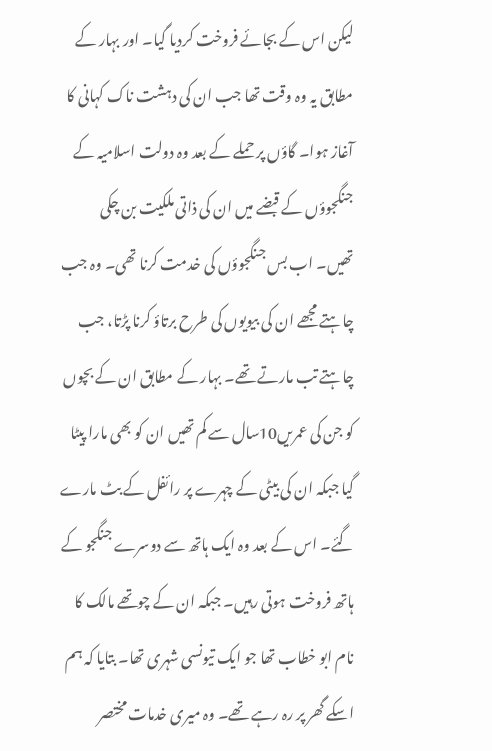لیکن اس کے بجائے فروخت کردیا گیا۔ اور بہار کے مطابق یہ وہ وقت تھا جب ان کی دہشت ناک کہانی کا آغاز ہوا۔ گاؤں پر حملے کے بعد وہ دولت اسلامیہ کے جنگجوؤں کے قبضے میں ان کی ذاتی ملکیت بن چکی تھیں۔ اب بس جنگجوؤں کی خدمت کرنا تھی۔ وہ جب چاہتے مجھے ان کی بیویوں کی طرح برتاؤ کرنا پڑتا، جب چاہتے تب مارتے تھے۔ بہار کے مطابق ان کے بچوں کو جن کی عمریں10سال سے کم تھیں ان کو بھی مارا پیٹا گیا جبکہ ان کی بیٹی کے چہرے پر رائفل کے بٹ مارے گئے۔ اس کے بعد وہ ایک ہاتھ سے دوسرے جنگجو کے ہاتھ فروخت ہوتی رہیں۔ جبکہ ان کے چوتھے مالک کا نام ابو خطاب تھا جو ایک تیونسی شہری تھا۔ بتایا کہ ہم اسکے گھر پر رہ رہے تھے۔ وہ میری خدمات مختصر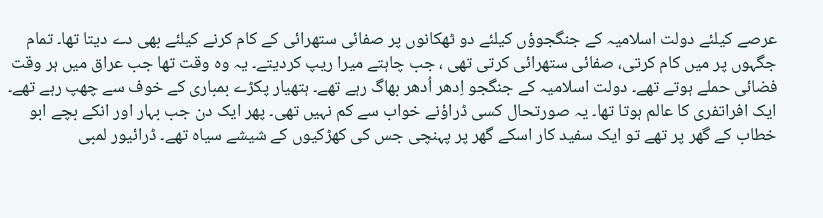عرصے کیلئے دولت اسلامیہ کے جنگجوؤں کیلئے دو ٹھکانوں پر صفائی ستھرائی کے کام کرنے کیلئے بھی دے دیتا تھا۔ تمام جگہوں پر میں کام کرتی، صفائی ستھرائی کرتی تھی ، جب چاہتے میرا ریپ کردیتے۔ یہ وہ وقت تھا جب عراق میں ہر وقت فضائی حملے ہوتے تھے۔ دولت اسلامیہ کے جنگجو اِدھر اُدھر بھاگ رہے تھے۔ ہتھیار پکڑے بمباری کے خوف سے چھپ رہے تھے۔ ایک افراتفری کا عالم ہوتا تھا۔ یہ صورتحال کسی ڈراؤنے خواب سے کم نہیں تھی۔ پھر ایک دن جب بہار اور انکے بچے ابو خطاب کے گھر پر تھے تو ایک سفید کار اسکے گھر پر پہنچی جس کی کھڑکیوں کے شیشے سیاہ تھے۔ ڈرائیور لمبی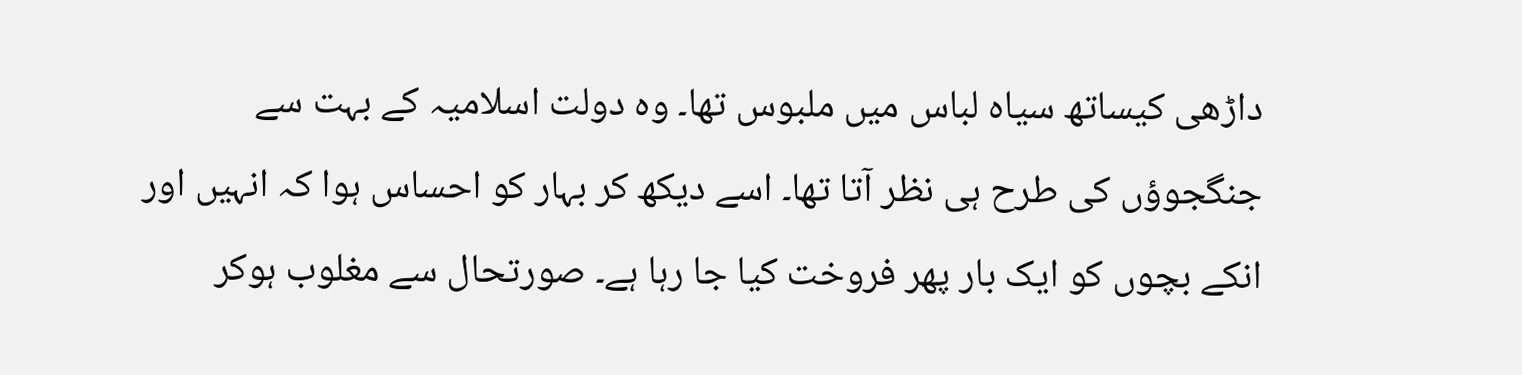داڑھی کیساتھ سیاہ لباس میں ملبوس تھا۔ وہ دولت اسلامیہ کے بہت سے جنگجوؤں کی طرح ہی نظر آتا تھا۔ اسے دیکھ کر بہار کو احساس ہوا کہ انہیں اور انکے بچوں کو ایک بار پھر فروخت کیا جا رہا ہے۔ صورتحال سے مغلوب ہوکر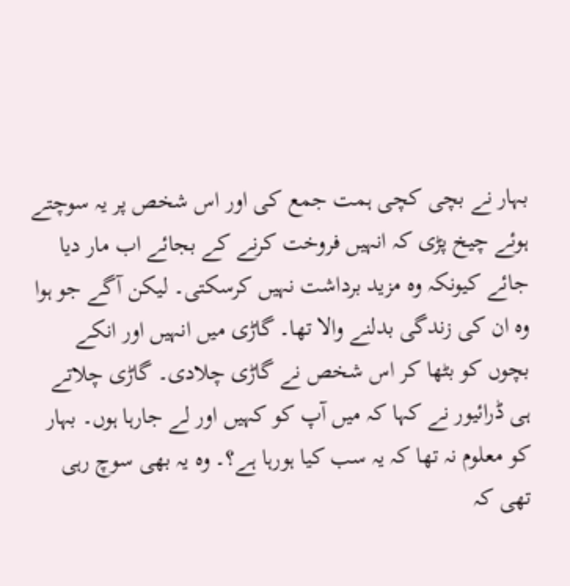بہار نے بچی کچی ہمت جمع کی اور اس شخص پر یہ سوچتے ہوئے چیخ پڑی کہ انہیں فروخت کرنے کے بجائے اب مار دیا جائے کیونکہ وہ مزید برداشت نہیں کرسکتی۔ لیکن آگے جو ہوا وہ ان کی زندگی بدلنے والا تھا۔ گاڑی میں انہیں اور انکے بچوں کو بٹھا کر اس شخص نے گاڑی چلادی۔ گاڑی چلاتے ہی ڈرائیور نے کہا کہ میں آپ کو کہیں اور لے جارہا ہوں۔ بہار کو معلوم نہ تھا کہ یہ سب کیا ہورہا ہے؟۔ وہ یہ بھی سوچ رہی تھی کہ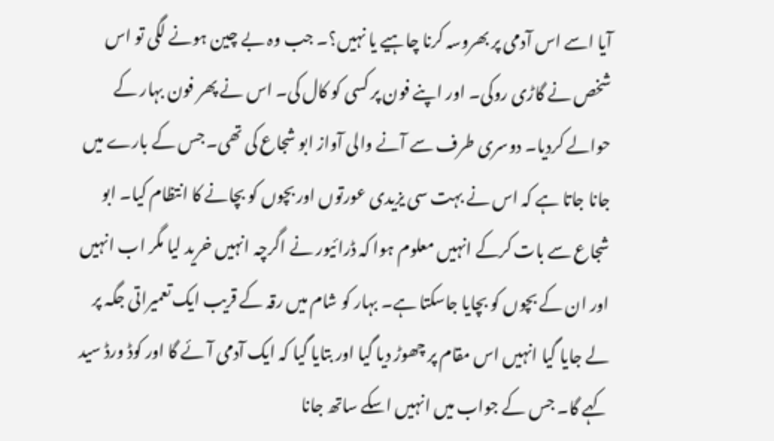آیا اسے اس آدمی پر بھروسہ کرنا چاہیے یا نہیں؟۔ جب وہ بے چین ہونے لگی تو اس شخص نے گاڑی روکی۔ اور اپنے فون پر کسی کو کال کی۔ اس نے پھر فون بہار کے حوالے کردیا۔ دوسری طرف سے آنے والی آواز ابو شجاع کی تھی۔ جس کے بارے میں جانا جاتا ہے کہ اس نے بہت سی یزیدی عورتوں اور بچوں کو بچانے کا انتظام کیا۔ ابو شجاع سے بات کرکے انہیں معلوم ہوا کہ ڈرائیور نے اگرچہ انہیں خرید لیا مگر اب انہیں اور ان کے بچوں کو بچایا جاسکتا ہے۔ بہار کو شام میں رقہ کے قریب ایک تعمیراتی جگہ پر لے جایا گیا انہیں اس مقام پر چھوڑ دیا گیا اور بتایا گیا کہ ایک آدمی آئے گا اور کوڈ ورڈ سید کہے گا۔ جس کے جواب میں انہیں اسکے ساتھ جانا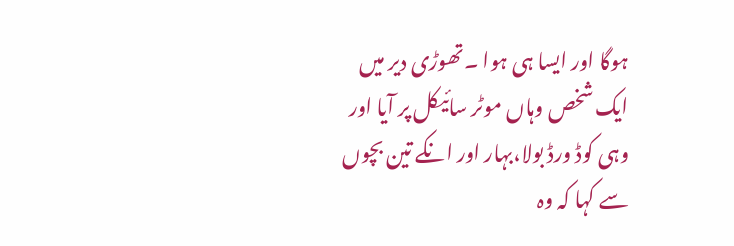ہوگا اور ایسا ہی ہوا ۔تھوڑی دیر میں ایک شخص وہاں موٹر سائیکل پر آیا اور وہی کوڈ ورڈ بولا،بہار اور انکے تین بچوں سے کہا کہ وہ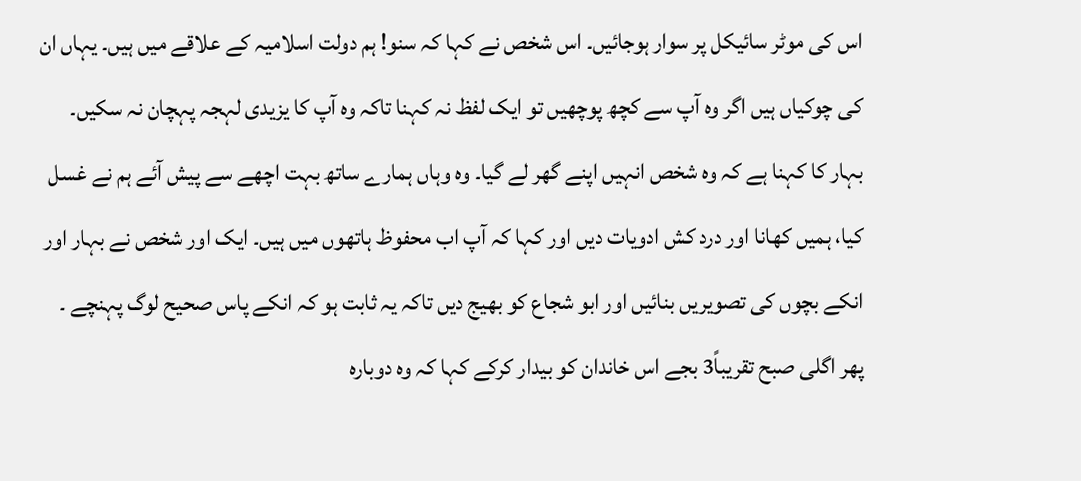اس کی موٹر سائیکل پر سوار ہوجائیں۔ اس شخص نے کہا کہ سنو! ہم دولت اسلامیہ کے علاقے میں ہیں۔ یہاں ان کی چوکیاں ہیں اگر وہ آپ سے کچھ پوچھیں تو ایک لفظ نہ کہنا تاکہ وہ آپ کا یزیدی لہجہ پہچان نہ سکیں۔ بہار کا کہنا ہے کہ وہ شخص انہیں اپنے گھر لے گیا۔ وہ وہاں ہمارے ساتھ بہت اچھے سے پیش آئے ہم نے غسل کیا، ہمیں کھانا اور درد کش ادویات دیں اور کہا کہ آپ اب محفوظ ہاتھوں میں ہیں۔ ایک اور شخص نے بہار اور انکے بچوں کی تصویریں بنائیں اور ابو شجاع کو بھیج دیں تاکہ یہ ثابت ہو کہ انکے پاس صحیح لوگ پہنچے ۔ پھر اگلی صبح تقریباً3 بجے اس خاندان کو بیدار کرکے کہا کہ وہ دوبارہ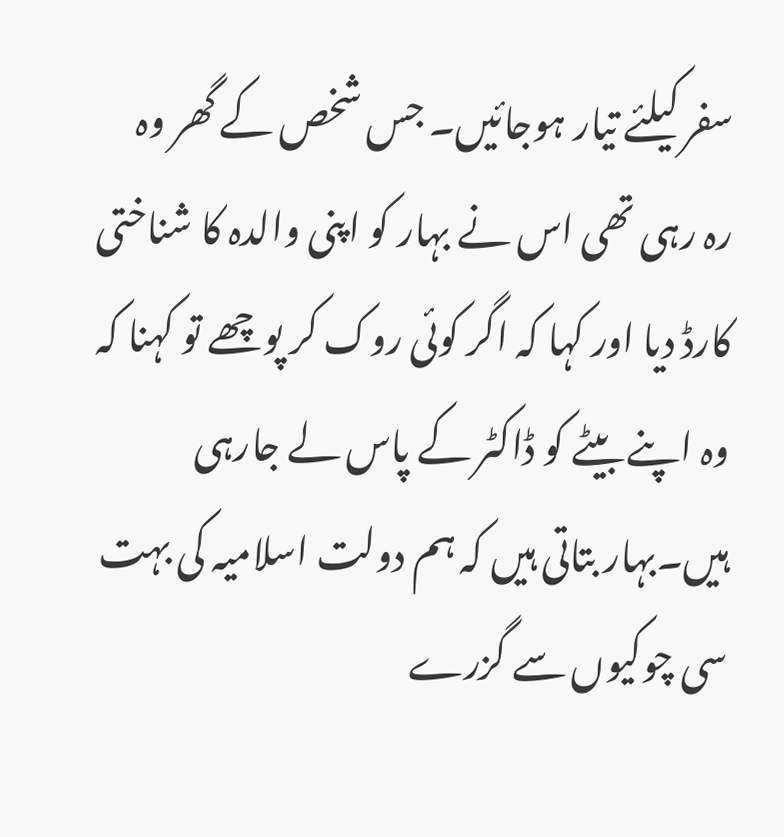سفر کیلئے تیار ہوجائیں۔ جس شخص کے گھر وہ رہ رہی تھی اس نے بہار کو اپنی والدہ کا شناختی کارڈ دیا اور کہا کہ اگر کوئی روک کر پوچھے تو کہنا کہ وہ اپنے بیٹے کو ڈاکٹر کے پاس لے جارہی ہیں۔بہار بتاتی ہیں کہ ہم دولت اسلامیہ کی بہت سی چوکیوں سے گزرے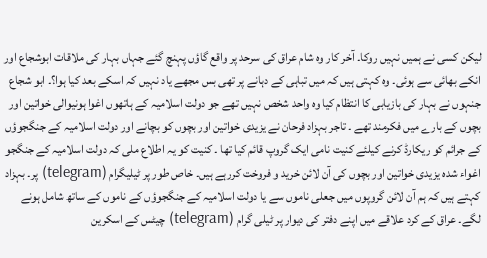لیکن کسی نے ہمیں نہیں روکا۔ آخر کار وہ شام عراق کی سرحد پر واقع گاؤں پہنچ گئے جہاں بہار کی ملاقات ابوشجاع اور انکے بھائی سے ہوئی۔ وہ کہتی ہیں کہ میں تباہی کے دہانے پر تھی بس مجھے یاد نہیں کہ اسکے بعد کیا ہوا؟۔ ابو شجاع جنہوں نے بہار کی بازیابی کا انتظام کیا وہ واحد شخص نہیں تھے جو دولت اسلامیہ کے ہاتھوں اغوا ہونیوالی خواتین اور بچوں کے بارے میں فکرمند تھے ۔ تاجر بہزاد فرحان نے یزیدی خواتین اور بچوں کو بچانے اور دولت اسلامیہ کے جنگجوؤں کے جرائم کو ریکارڈ کرنے کیلئے کنیت نامی ایک گروپ قائم کیا تھا ۔ کنیت کو یہ اطلاع ملی کہ دولت اسلامیہ کے جنگجو اغواء شدہ یزیدی خواتین اور بچوں کی آن لائن خرید و فروخت کررہے ہیں۔ خاص طور پر ٹیلیگرام (telegram) پر۔ بہزاد کہتے ہیں کہ ہم آن لائن گروپوں میں جعلی ناموں سے یا دولت اسلامیہ کے جنگجوؤں کے ناموں کے ساتھ شامل ہونے لگے۔ عراق کے کرد علاقے میں اپنے دفتر کی دیوار پر ٹیلی گرام (telegram) چیٹس کے اسکرین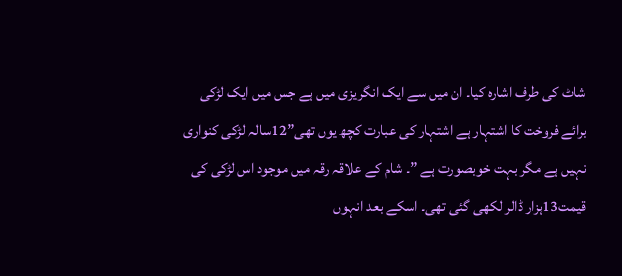شاٹ کی طرف اشارہ کیا۔ ان میں سے ایک انگریزی میں ہے جس میں ایک لڑکی برائے فروخت کا اشتہار ہے اشتہار کی عبارت کچھ یوں تھی”12سالہ لڑکی کنواری نہیں ہے مگر بہت خوبصورت ہے ”۔ شام کے علاقہ رقہ میں موجود اس لڑکی کی قیمت13ہزار ڈالر لکھی گئی تھی۔ اسکے بعد انہوں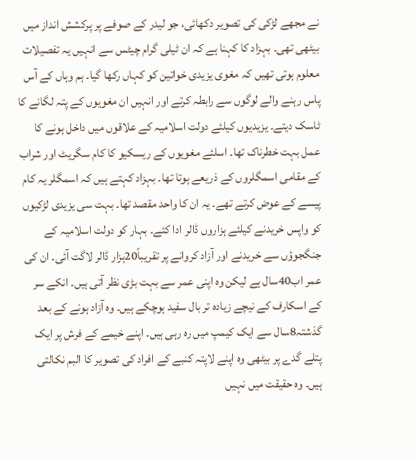نے مجھے لڑکی کی تصویر دکھائی، جو لیدر کے صوفے پر پرکشش انداز میں بیٹھی تھی۔ بہزاد کا کہنا ہے کہ ان ٹیلی گرام چیٹس سے انہیں یہ تفصیلات معلوم ہوتی تھیں کہ مغوی یزیدی خواتین کو کہاں رکھا گیا۔ ہم وہاں کے آس پاس رہنے والے لوگوں سے رابطہ کرتے اور انہیں ان مغویوں کے پتہ لگانے کا ٹاسک دیتے۔ یزیدیوں کیلئے دولت اسلامیہ کے علاقوں میں داخل ہونے کا عمل بہت خطرناک تھا۔ اسلئے مغویوں کے ریسکیو کا کام سگریٹ اور شراب کے مقامی اسمگلروں کے ذریعے ہوتا تھا۔ بہزاد کہتے ہیں کہ اسمگلر یہ کام پیسے کے عوض کرتے تھے۔ یہ ان کا واحد مقصد تھا۔ بہت سی یزیدی لڑکیوں کو واپس خریدنے کیلئے ہزاروں ڈالر ادا کئے۔ بہار کو دولت اسلامیہ کے جنگجوؤں سے خریدنے اور آزاد کروانے پر تقریباً20ہزار ڈالر لاگت آئی۔ ان کی عمر اب40سال ہے لیکن وہ اپنی عمر سے بہت بڑی نظر آتی ہیں۔ انکے سر کے اسکارف کے نیچے زیادہ تر بال سفید ہوچکے ہیں۔ وہ آزاد ہونے کے بعد گذشتہ8سال سے ایک کیمپ میں رہ رہی ہیں۔ اپنے خیمے کے فرش پر ایک پتلے گدے پر بیٹھی وہ اپنے لاپتہ کنبے کے افراد کی تصویر کا البم نکالتی ہیں۔ وہ حقیقت میں نہیں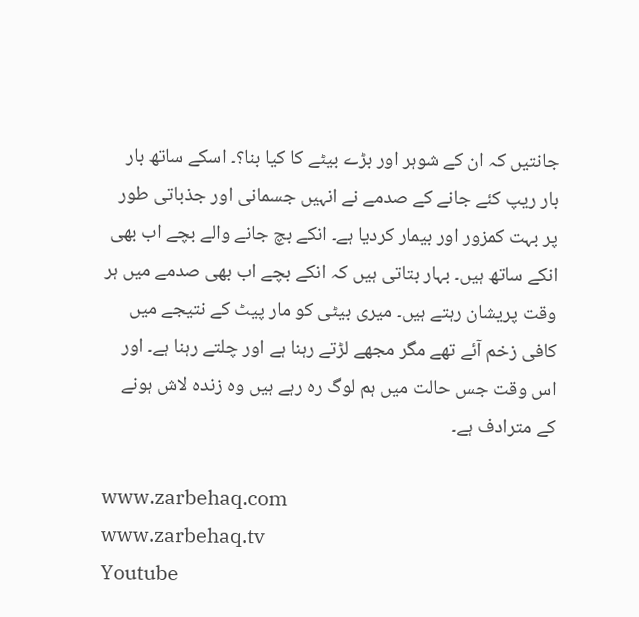جانتیں کہ ان کے شوہر اور بڑے بیٹے کا کیا بنا؟۔ اسکے ساتھ بار بار ریپ کئے جانے کے صدمے نے انہیں جسمانی اور جذباتی طور پر بہت کمزور اور بیمار کردیا ہے۔ انکے بچ جانے والے بچے اب بھی انکے ساتھ ہیں۔ بہار بتاتی ہیں کہ انکے بچے اب بھی صدمے میں ہر وقت پریشان رہتے ہیں۔ میری بیٹی کو مار پیٹ کے نتیجے میں کافی زخم آئے تھے مگر مجھے لڑتے رہنا ہے اور چلتے رہنا ہے۔ اور اس وقت جس حالت میں ہم لوگ رہ رہے ہیں وہ زندہ لاش ہونے کے مترادف ہے۔

www.zarbehaq.com
www.zarbehaq.tv
Youtube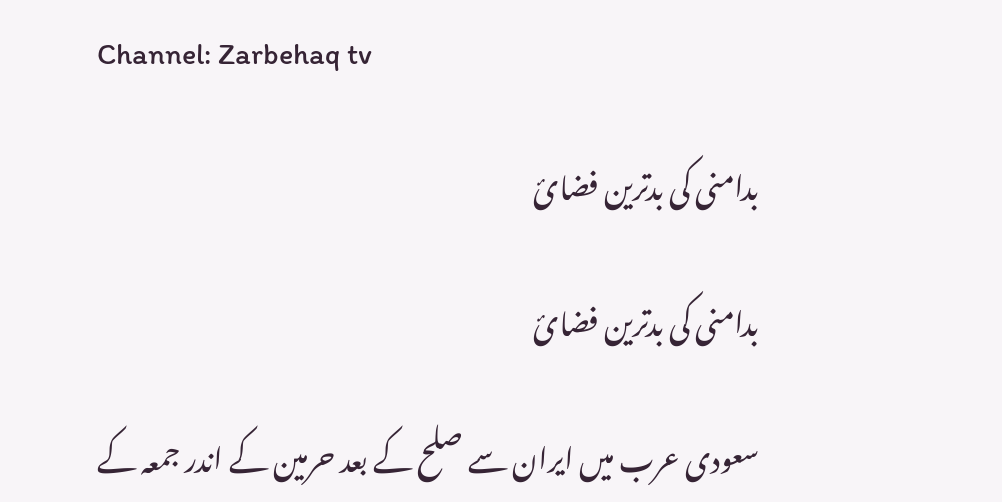Channel: Zarbehaq tv

بدامنی کی بدترین فضائ

بدامنی کی بدترین فضائ

سعودی عرب میں ایران سے صلح کے بعد حرمین کے اندر جمعہ کے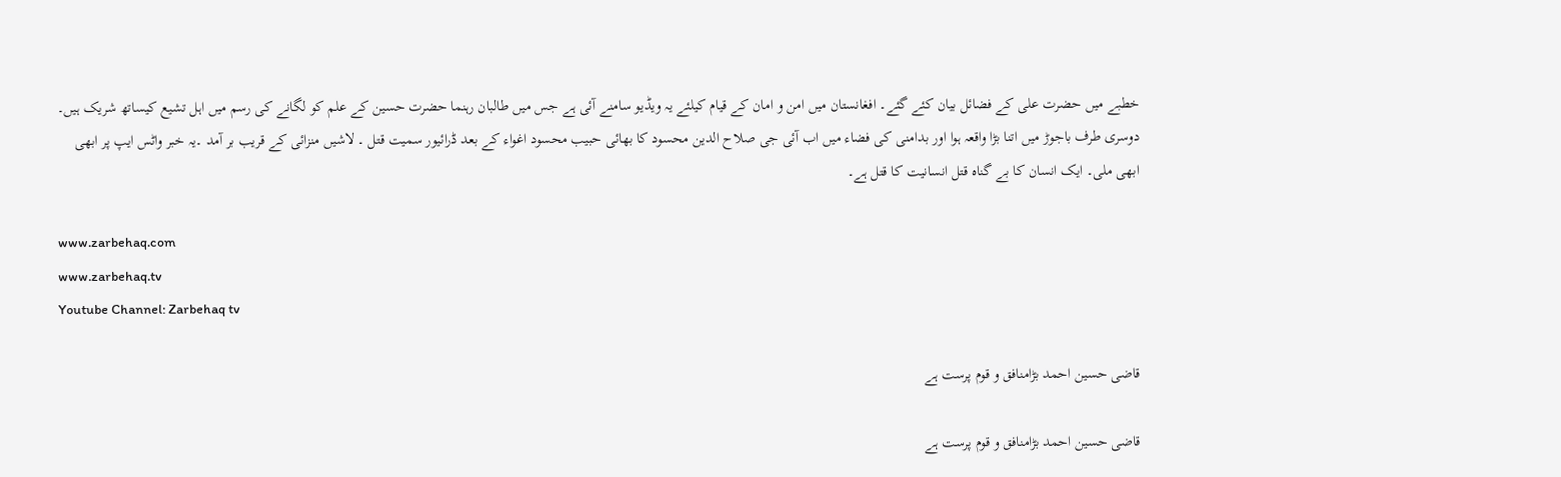خطبے میں حضرت علی کے فضائل بیان کئے گئے۔ افغانستان میں امن و امان کے قیام کیلئے یہ ویڈیو سامنے آئی ہے جس میں طالبان رہنما حضرت حسین کے علم کو لگانے کی رسم میں اہل تشیع کیساتھ شریک ہیں۔ دوسری طرف باجوڑ میں اتنا بڑا واقعہ ہوا اور بدامنی کی فضاء میں اب آئی جی صلاح الدین محسود کا بھائی حبیب محسود اغواء کے بعد ڈرائیور سمیت قتل ۔ لاشیں منزائی کے قریب بر آمد ۔یہ خبر واٹس ایپ پر ابھی ابھی ملی۔ ایک انسان کا بے گناہ قتل انسانیت کا قتل ہے۔

www.zarbehaq.com
www.zarbehaq.tv
Youtube Channel: Zarbehaq tv

قاضی حسین احمد بڑامنافق و قوم پرست ہے

قاضی حسین احمد بڑامنافق و قوم پرست ہے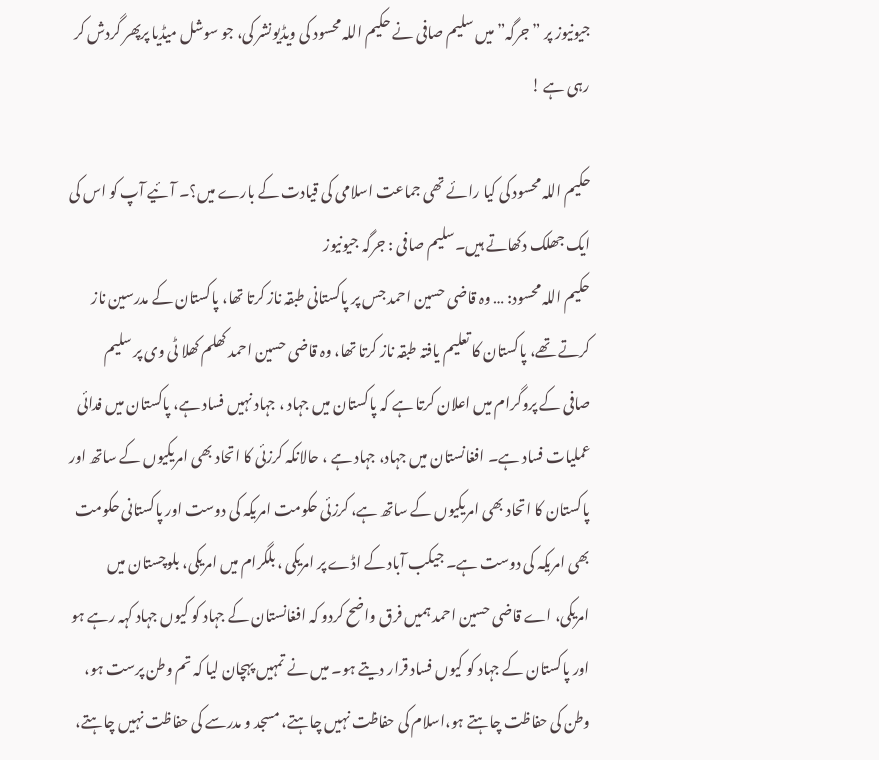جیونیوز پر ”جرگہ” میں سلیم صافی نے حکیم اللہ محسود کی ویڈیونشر کی، جو سوشل میڈیا پرپھر گردش کر رہی ہے !

حکیم اللہ محسود کی کیا رائے تھی جماعت اسلامی کی قیادت کے بارے میں؟۔ آئیے آپ کو اس کی ایک جھلک دکھاتے ہیں۔سلیم صافی : جرگہ جیونیوز
حکیم اللہ محسود: … وہ قاضی حسین احمد جس پر پاکستانی طبقہ ناز کرتا تھا، پاکستان کے مدرسین ناز کرتے تھے، پاکستان کا تعلیم یافتہ طبقہ ناز کرتا تھا، وہ قاضی حسین احمد کھلم کھلا ٹی وی پر سلیم صافی کے پروگرام میں اعلان کرتا ہے کہ پاکستان میں جہاد ، جہاد نہیں فساد ہے، پاکستان میں فدائی عملیات فساد ہے۔ افغانستان میں جہاد، جہاد ہے ، حالانکہ کرزئی کا اتحاد بھی امریکیوں کے ساتھ اور پاکستان کا اتحاد بھی امریکیوں کے ساتھ ہے، کرزئی حکومت امریکہ کی دوست اور پاکستانی حکومت بھی امریکہ کی دوست ہے۔ جیکب آباد کے اڈے پر امریکی ، بلگرام میں امریکی، بلوچستان میں امریکی، اے قاضی حسین احمد ہمیں فرق واضح کردو کہ افغانستان کے جہاد کو کیوں جہاد کہہ رہے ہو اور پاکستان کے جہاد کو کیوں فساد قرار دیتے ہو۔ میں نے تمہیں پہچان لیا کہ تم وطن پرست ہو، وطن کی حفاظت چاہتے ہو،اسلام کی حفاظت نہیں چاہتے، مسجد و مدرسے کی حفاظت نہیں چاہتے،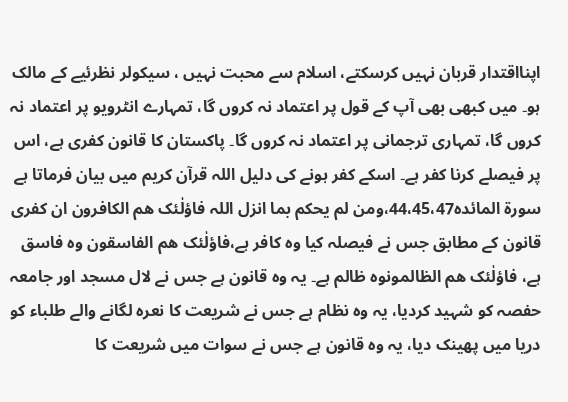اپنااقتدار قربان نہیں کرسکتے، اسلام سے محبت نہیں ، سیکولر نظرئیے کے مالک ہو۔ میں کبھی بھی آپ کے قول پر اعتماد نہ کروں گا، تمہارے انٹرویو پر اعتماد نہ کروں گا، تمہاری ترجمانی پر اعتماد نہ کروں گا۔ پاکستان کا قانون کفری ہے، اس پر فیصلے کرنا کفر ہے۔ اسکے کفر ہونے کی دلیل اللہ قرآن کریم میں بیان فرماتا ہے سورة المائدہ44،45،47،ومن لم یحکم بما انزل اللہ فاؤلٰئک ھم الکافرون ان کفری قانون کے مطابق جس نے فیصلہ کیا وہ کافر ہے،فاؤلٰئک ھم الفاسقون وہ فاسق ہے، فاؤلٰئک ھم الظالمونوہ ظالم ہے۔ یہ وہ قانون ہے جس نے لال مسجد اور جامعہ حفصہ کو شہید کردیا، یہ وہ نظام ہے جس نے شریعت کا نعرہ لگانے والے طلباء کو دریا میں پھینک دیا، یہ وہ قانون ہے جس نے سوات میں شریعت کا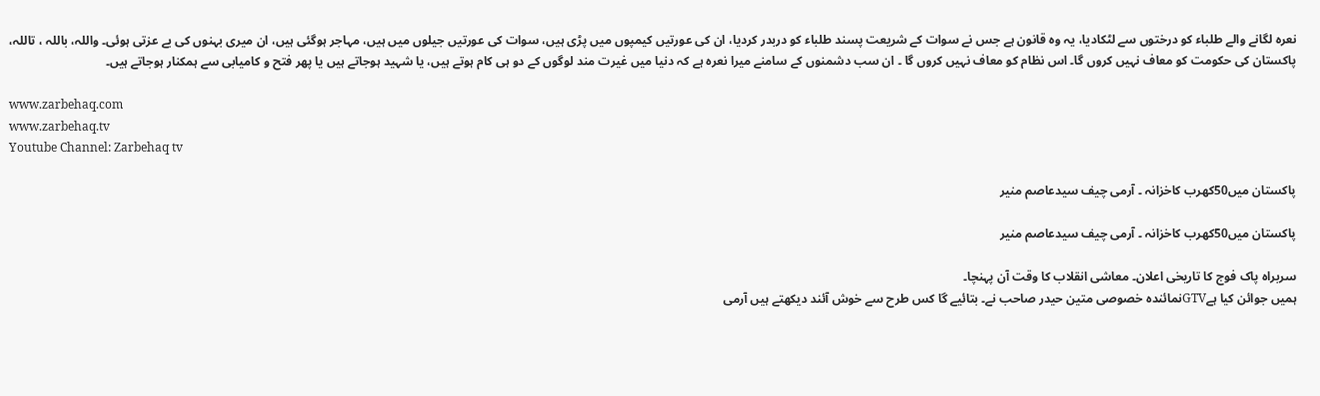نعرہ لگانے والے طلباء کو درختوں سے لٹکادیا، یہ وہ قانون ہے جس نے سوات کے شریعت پسند طلباء کو دربدر کردیا، ان کی عورتیں کیمپوں میں پڑی ہیں، سوات کی عورتیں جیلوں میں ہیں، مہاجر ہوگئی ہیں، ان میری بہنوں کی بے عزتی ہوئی۔ واللہ، باللہ ، تاللہ، پاکستان کی حکومت کو معاف نہیں کروں گا۔ اس نظام کو معاف نہیں کروں گا ۔ ان سب دشمنوں کے سامنے میرا نعرہ ہے کہ دنیا میں غیرت مند لوگوں کے دو ہی کام ہوتے ہیں، یا شہید ہوجاتے ہیں یا پھر فتح و کامیابی سے ہمکنار ہوجاتے ہیں۔

www.zarbehaq.com
www.zarbehaq.tv
Youtube Channel: Zarbehaq tv

پاکستان میں50کھرب کاخزانہ ۔ آرمی چیف سیدعاصم منیر

پاکستان میں50کھرب کاخزانہ ۔ آرمی چیف سیدعاصم منیر

سربراہ پاک فوج کا تاریخی اعلان۔ معاشی انقلاب کا وقت آن پہنچا۔
ہمیں جوائن کیا ہےGTVنمائندہ خصوصی متین حیدر صاحب نے۔ بتائیے گا کس طرح سے خوش آئند دیکھتے ہیں آرمی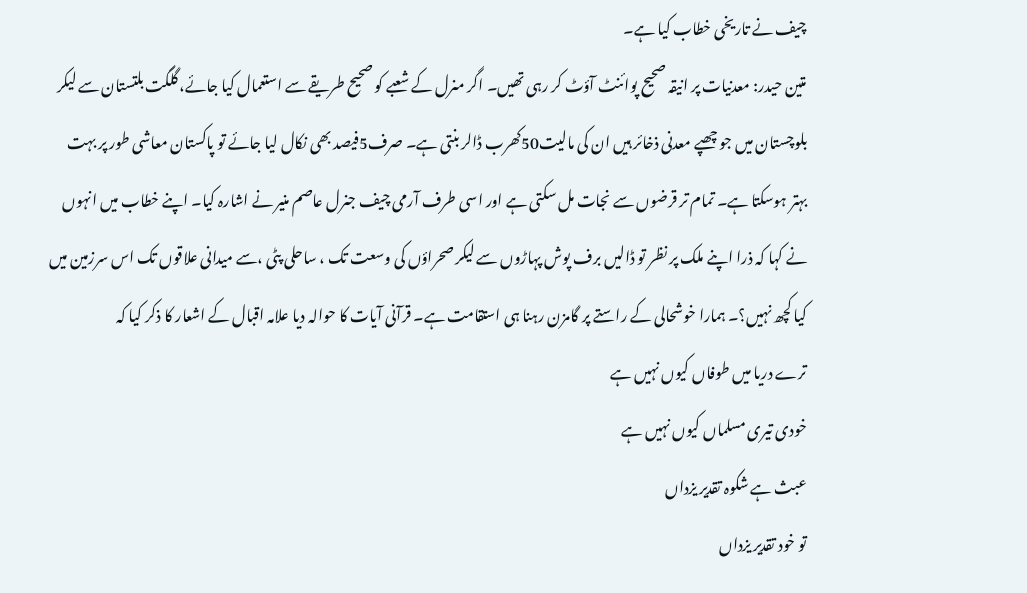چیف نے تاریخی خطاب کیا ہے۔
متین حیدر: معدنیات پر انیقہ صحیح پوائنٹ آؤٹ کر رہی تھیں۔ اگر منرل کے شعبے کو صحیح طریقے سے استعمال کیا جائے، گلگت بلتستان سے لیکر بلوچستان میں جو چھپے معدنی ذخائر ہیں ان کی مالیت50کھرب ڈالر بنتی ہے۔ صرف5فیصد بھی نکال لیا جائے تو پاکستان معاشی طور پر بہت بہتر ہوسکتا ہے۔ تمام تر قرضوں سے نجات مل سکتی ہے اور اسی طرف آرمی چیف جنرل عاصم منیر نے اشارہ کیا۔ اپنے خطاب میں انہوں نے کہا کہ ذرا اپنے ملک پر نظر تو ڈالیں برف پوش پہاڑوں سے لیکر صحراؤں کی وسعت تک ، ساحلی پٹی ،سے میدانی علاقوں تک اس سرزمین میں کیا کچھ نہیں؟۔ ہمارا خوشحالی کے راستے پر گامزن رہنا ہی استقامت ہے۔ قرآنی آیات کا حوالہ دیا علامہ اقبال کے اشعار کا ذکر کیا کہ
ترے دریا میں طوفاں کیوں نہیں ہے
خودی تیری مسلماں کیوں نہیں ہے
عبث ہے شکوہ تقدیر یزداں
تو خود تقدیر یزداں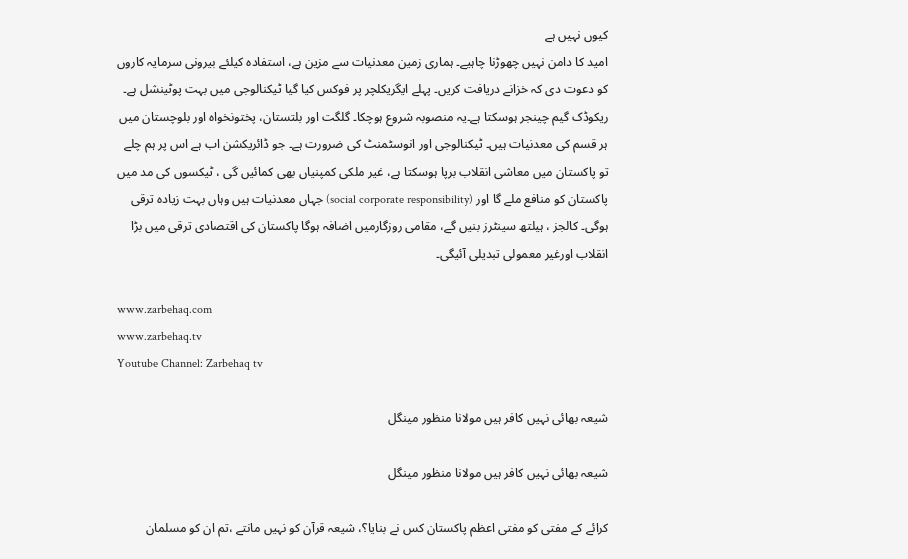کیوں نہیں ہے
امید کا دامن نہیں چھوڑنا چاہیے۔ ہماری زمین معدنیات سے مزین ہے، استفادہ کیلئے بیرونی سرمایہ کاروں کو دعوت دی کہ خزانے دریافت کریں۔ پہلے ایگریکلچر پر فوکس کیا گیا ٹیکنالوجی میں بہت پوٹینشل ہے۔ ریکوڈک گیم چینجر ہوسکتا ہے۔یہ منصوبہ شروع ہوچکا۔ گلگت اور بلتستان، پختونخواہ اور بلوچستان میں ہر قسم کی معدنیات ہیں۔ ٹیکنالوجی اور انوسٹمنٹ کی ضرورت ہے۔ جو ڈائریکشن اب ہے اس پر ہم چلے تو پاکستان میں معاشی انقلاب برپا ہوسکتا ہے، غیر ملکی کمپنیاں بھی کمائیں گی ، ٹیکسوں کی مد میں پاکستان کو منافع ملے گا اور (social corporate responsibility) جہاں معدنیات ہیں وہاں بہت زیادہ ترقی ہوگی۔ کالجز ، ہیلتھ سینٹرز بنیں گے، مقامی روزگارمیں اضافہ ہوگا پاکستان کی اقتصادی ترقی میں بڑا انقلاب اورغیر معمولی تبدیلی آئیگی۔

www.zarbehaq.com
www.zarbehaq.tv
Youtube Channel: Zarbehaq tv

شیعہ بھائی نہیں کافر ہیں مولانا منظور مینگل

شیعہ بھائی نہیں کافر ہیں مولانا منظور مینگل

کرائے کے مفتی کو مفتی اعظم پاکستان کس نے بنایا؟، شیعہ قرآن کو نہیں مانتے ،تم ان کو مسلمان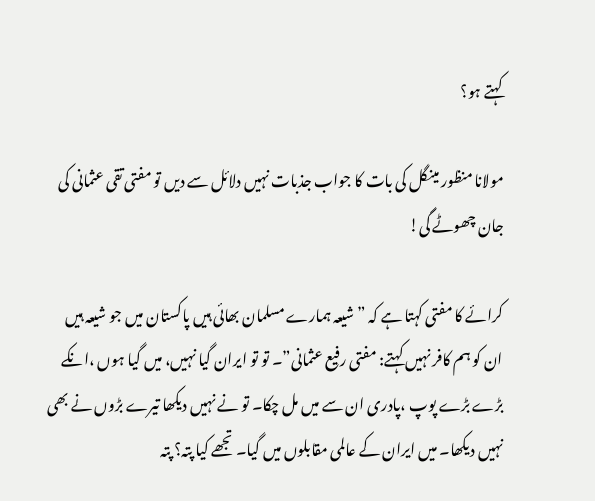کہتے ہو؟

مولانا منظور مینگل کی بات کا جواب جذبات نہیں دلائل سے دیں تو مفتی تقی عثمانی کی جان چھوٹے گی!

کرائے کا مفتی کہتا ہے کہ ”شیعہ ہمارے مسلمان بھائی ہیں پاکستان میں جو شیعہ ہیں ان کو ہم کافر نہیں کہتے: مفتی رفیع عثمانی”۔ تو تو ایران گیا نہیں، میں گیا ہوں ،انکے بڑے بڑے پوپ ،پادری ان سے میں مل چکا۔ تو نے نہیں دیکھا تیرے بڑوں نے بھی نہیں دیکھا۔ میں ایران کے عالمی مقابلوں میں گیا۔ تجھے کیا پتہ؟ پتہ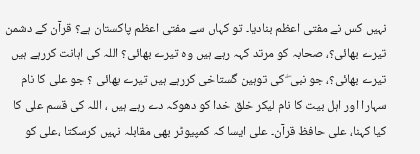نہیں کس نے مفتی اعظم بنادیا۔ تو کہاں سے مفتی اعظم پاکستان ہے؟ قرآن کے دشمن تیرے بھائی؟، صحابہ کو مرتد کہہ رہے ہیں وہ تیرے بھائی؟ اللہ کی اہانت کررہے ہیں تیرے بھائی؟، جو نبی ۖ کی توہین گستاخی کررہے ہیں تیرے بھائی ؟ جو علی کا نام سہارا اور اہل بیت کا نام لیکر خلق خدا کو دھوکہ دے رہے ہیں ، اللہ کی قسم علی کا کیا کہنا، علی حافظ قرآن۔ علی ایسا کہ کمپیوٹر بھی مقابلہ نہیں کرسکتا ،علی کو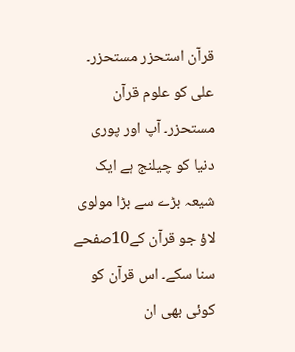قرآن استحزر مستحزر۔ علی کو علوم قرآن مستحزر۔ آپ اور پوری دنیا کو چیلنج ہے ایک شیعہ بڑے سے بڑا مولوی لاؤ جو قرآن کے10صفحے سنا سکے۔ اس قرآن کو کوئی بھی ان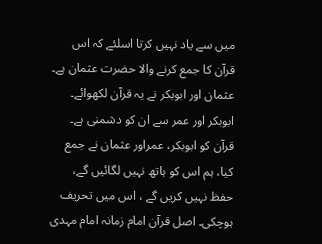میں سے یاد نہیں کرتا اسلئے کہ اس قرآن کا جمع کرنے والا حضرت عثمان ہے۔ عثمان اور ابوبکر نے یہ قرآن لکھوائے۔ ابوبکر اور عمر سے ان کو دشمنی ہے۔ قرآن کو ابوبکر، عمراور عثمان نے جمع کیا، ہم اس کو ہاتھ نہیں لگائیں گے، حفظ نہیں کریں گے ، اس میں تحریف ہوچکی۔ اصل قرآن امام زمانہ امام مہدی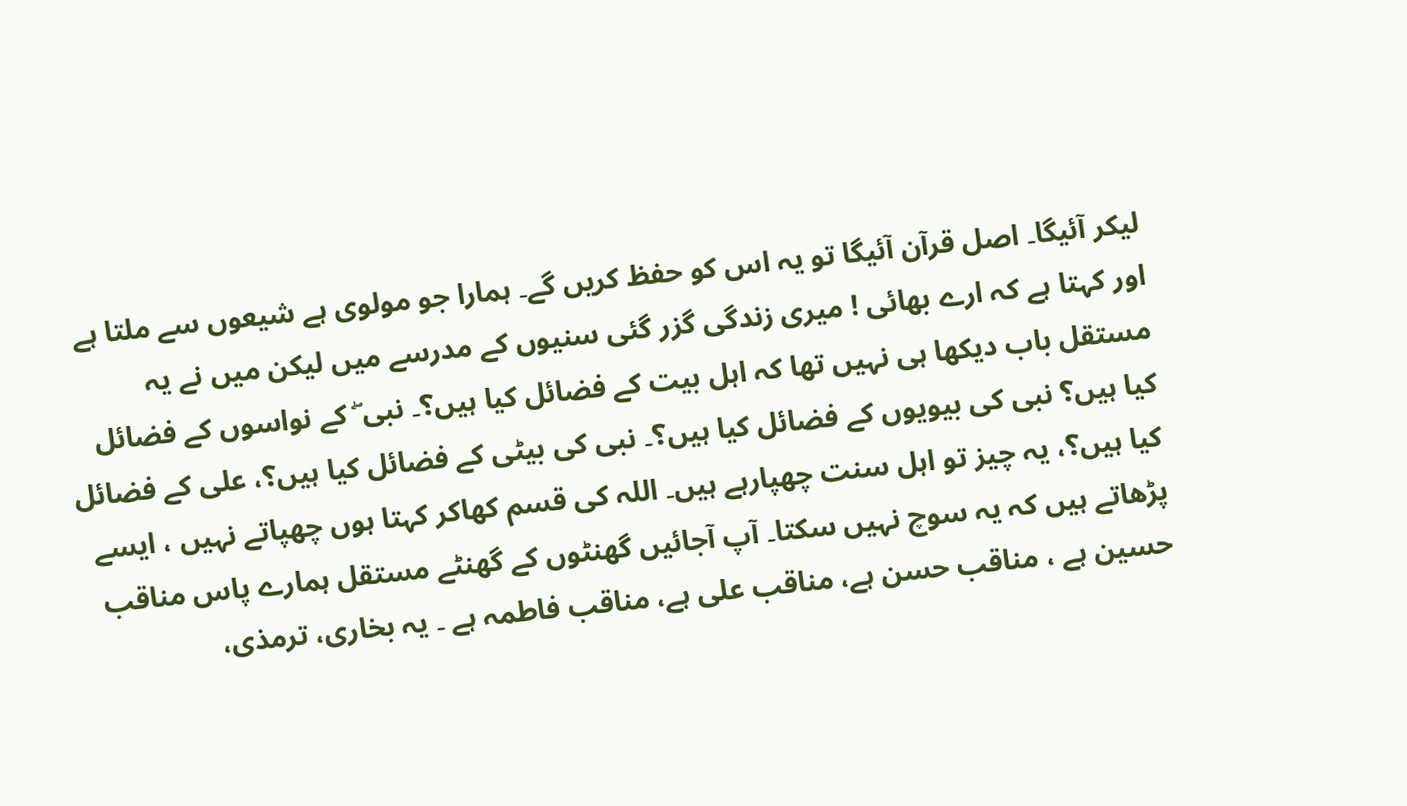لیکر آئیگا۔ اصل قرآن آئیگا تو یہ اس کو حفظ کریں گے۔ ہمارا جو مولوی ہے شیعوں سے ملتا ہے اور کہتا ہے کہ ارے بھائی ! میری زندگی گزر گئی سنیوں کے مدرسے میں لیکن میں نے یہ مستقل باب دیکھا ہی نہیں تھا کہ اہل بیت کے فضائل کیا ہیں؟۔ نبی ۖ کے نواسوں کے فضائل کیا ہیں؟ نبی کی بیویوں کے فضائل کیا ہیں؟۔ نبی کی بیٹی کے فضائل کیا ہیں؟، علی کے فضائل کیا ہیں؟، یہ چیز تو اہل سنت چھپارہے ہیں۔ اللہ کی قسم کھاکر کہتا ہوں چھپاتے نہیں ، ایسے پڑھاتے ہیں کہ یہ سوچ نہیں سکتا۔ آپ آجائیں گھنٹوں کے گھنٹے مستقل ہمارے پاس مناقب حسین ہے ، مناقب حسن ہے، مناقب علی ہے، مناقب فاطمہ ہے ۔ یہ بخاری، ترمذی،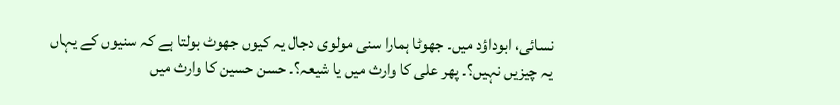نسائی، ابوداؤد میں۔ جھوٹا ہمارا سنی مولوی دجال یہ کیوں جھوٹ بولتا ہے کہ سنیوں کے یہاں یہ چیزیں نہیں؟۔ پھر علی کا وارث میں یا شیعہ؟۔ حسن حسین کا وارث میں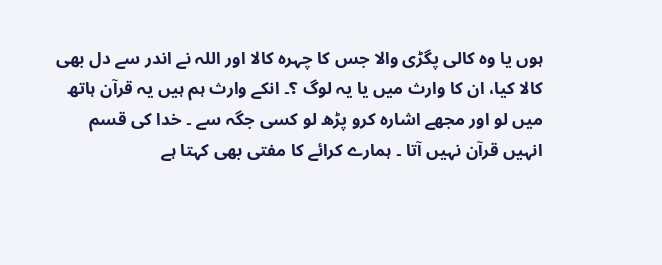ہوں یا وہ کالی پگڑی والا جس کا چہرہ کالا اور اللہ نے اندر سے دل بھی کالا کیا، ان کا وارث میں یا یہ لوگ ؟۔ انکے وارث ہم ہیں یہ قرآن ہاتھ میں لو اور مجھے اشارہ کرو پڑھ لو کسی جگہ سے ۔ خدا کی قسم انہیں قرآن نہیں آتا ۔ ہمارے کرائے کا مفتی بھی کہتا ہے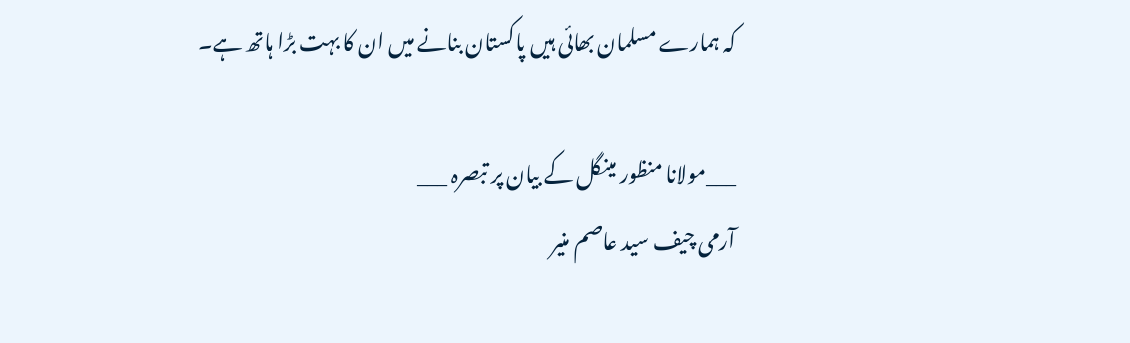کہ ہمارے مسلمان بھائی ہیں پاکستان بنانے میں ان کا بہت بڑا ہاتھ ہے۔

___مولانا منظور مینگل کے بیان پر تبصرہ ___
آرمی چیف سید عاصم منیر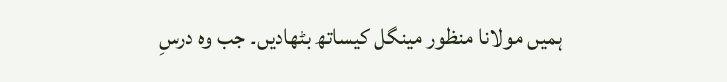ہمیں مولانا منظور مینگل کیساتھ بٹھادیں۔ جب وہ درسِ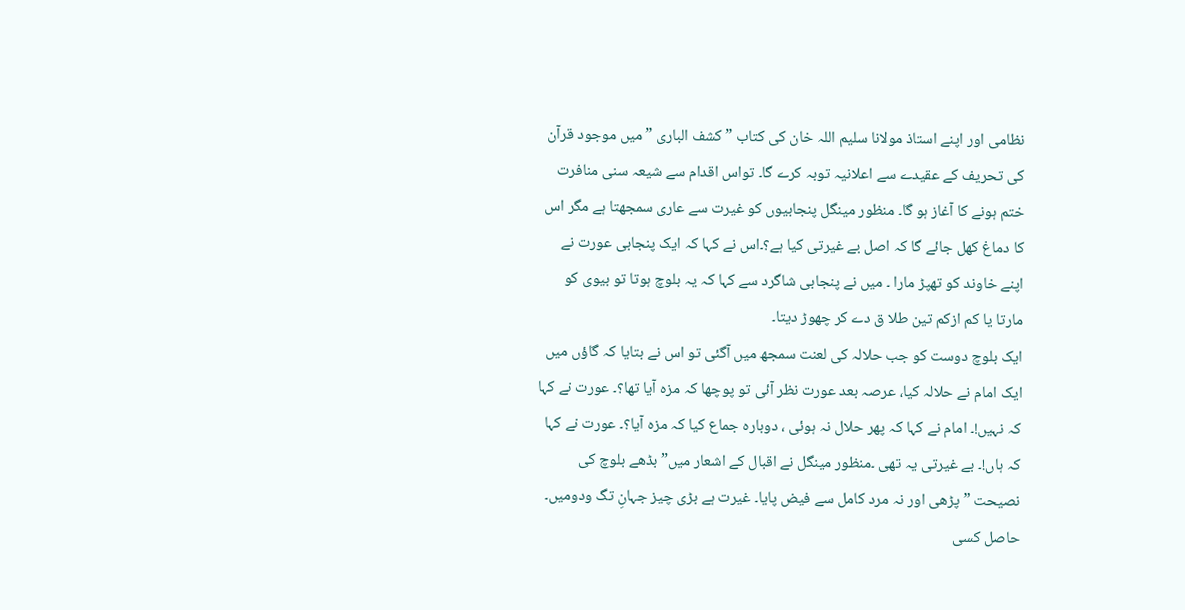نظامی اور اپنے استاذ مولانا سلیم اللہ خان کی کتاب ” کشف الباری ” میں موجود قرآن کی تحریف کے عقیدے سے اعلانیہ توبہ کرے گا۔ تواس اقدام سے شیعہ سنی منافرت ختم ہونے کا آغاز ہو گا۔ منظور مینگل پنجابیوں کو غیرت سے عاری سمجھتا ہے مگر اس کا دماغ کھل جائے گا کہ اصل بے غیرتی کیا ہے؟۔اس نے کہا کہ ایک پنجابی عورت نے اپنے خاوند کو تھپڑ مارا ۔ میں نے پنجابی شاگرد سے کہا کہ یہ بلوچ ہوتا تو بیوی کو مارتا یا کم ازکم تین طلا ق دے کر چھوڑ دیتا۔
ایک بلوچ دوست کو جب حلالہ کی لعنت سمجھ میں آگئی تو اس نے بتایا کہ گاؤں میں ایک امام نے حلالہ کیا، عرصہ بعد عورت نظر آئی تو پوچھا کہ مزہ آیا تھا؟۔ عورت نے کہا کہ نہیں!۔ امام نے کہا کہ پھر حلال نہ ہوئی ، دوبارہ جماع کیا کہ مزہ آیا؟۔ عورت نے کہا کہ ہاں!۔ بے غیرتی یہ تھی ۔منظور مینگل نے اقبال کے اشعار میں” بڈھے بلوچ کی نصیحت ” پڑھی اور نہ مرد کامل سے فیض پایا۔ غیرت ہے بڑی چیز جہانِ تگ ودومیں۔ حاصل کسی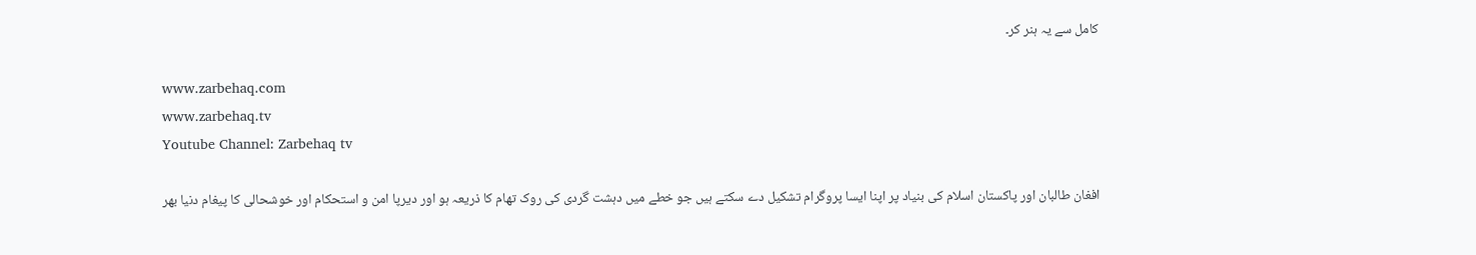کامل سے یہ ہنر کر۔

www.zarbehaq.com
www.zarbehaq.tv
Youtube Channel: Zarbehaq tv

افغان طالبان اور پاکستان اسلام کی بنیاد پر اپنا ایسا پروگرام تشکیل دے سکتے ہیں جو خطے میں دہشت گردی کی روک تھام کا ذریعہ ہو اور دیرپا امن و استحکام اور خوشحالی کا پیغام دنیا بھر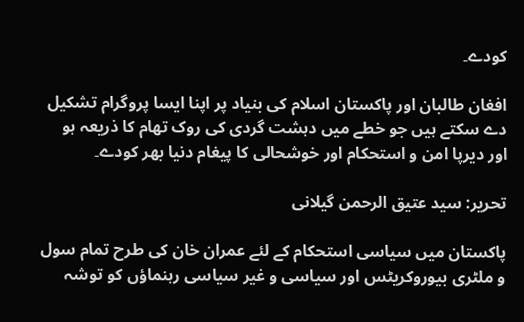کودے۔

افغان طالبان اور پاکستان اسلام کی بنیاد پر اپنا ایسا پروگرام تشکیل دے سکتے ہیں جو خطے میں دہشت گردی کی روک تھام کا ذریعہ ہو اور دیرپا امن و استحکام اور خوشحالی کا پیغام دنیا بھر کودے۔

تحریر: سید عتیق الرحمن گیلانی

پاکستان میں سیاسی استحکام کے لئے عمران خان کی طرح تمام سول و ملٹری بیوروکریٹس اور سیاسی و غیر سیاسی رہنماؤں کو توشہ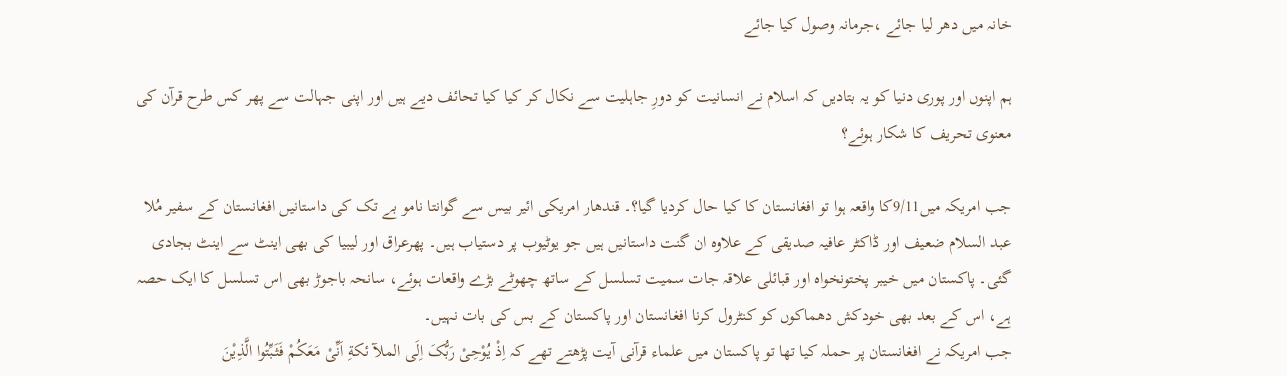خانہ میں دھر لیا جائے ،جرمانہ وصول کیا جائے

ہم اپنوں اور پوری دنیا کو یہ بتادیں کہ اسلام نے انسانیت کو دورِ جاہلیت سے نکال کر کیا کیا تحائف دیے ہیں اور اپنی جہالت سے پھر کس طرح قرآن کی معنوی تحریف کا شکار ہوئے؟

جب امریکہ میں9/11کا واقعہ ہوا تو افغانستان کا کیا حال کردیا گیا؟۔ قندھار امریکی ائیر بیس سے گوانتا نامو بے تک کی داستانیں افغانستان کے سفیر مُلا عبد السلام ضعیف اور ڈاکٹر عافیہ صدیقی کے علاوہ ان گنت داستانیں ہیں جو یوٹیوب پر دستیاب ہیں۔ پھرعراق اور لیبیا کی بھی اینٹ سے اینٹ بجادی گئی۔ پاکستان میں خیبر پختونخواہ اور قبائلی علاقہ جات سمیت تسلسل کے ساتھ چھوٹے بڑے واقعات ہوئے، سانحہ باجوڑ بھی اس تسلسل کا ایک حصہ ہے، اس کے بعد بھی خودکش دھماکوں کو کنٹرول کرنا افغانستان اور پاکستان کے بس کی بات نہیں۔
جب امریکہ نے افغانستان پر حملہ کیا تھا تو پاکستان میں علماء قرآنی آیت پڑھتے تھے کہ اِذْ یُوْحِیْ رَبُّکَ اِلَی الملآ ئکةِ اَنِّیْ مَعَکُمْ فَثَبِّتُوا الَّذِیْنَ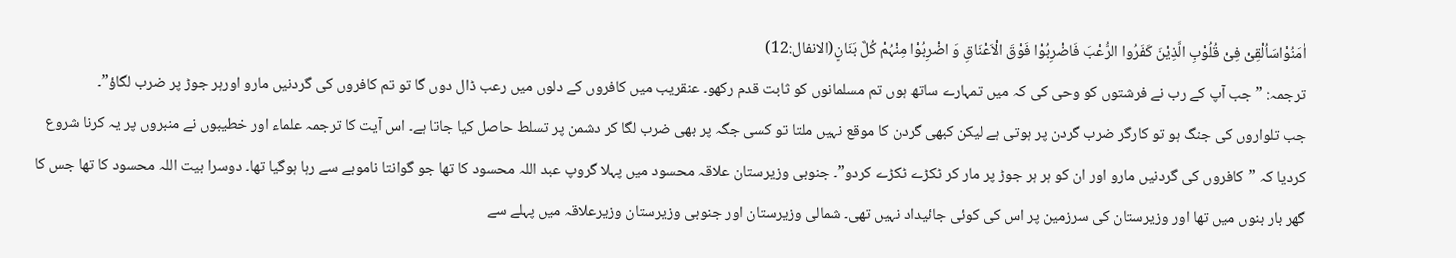اٰمَنُوْاسَاُلْقِیْ فِیْ قُلُوْبِ الَّذِیْنَ کَفَرُوا الرُّعْبَ فَاضْرِبُوْا فَوْقَ الْاَعْنَاقِ وَ اضْرِبُوْا مِنْہُمْ کُلَّ بَنَانٍ(الانفال:12)
ترجمہ: ”جب آپ کے رب نے فرشتوں کو وحی کی کہ میں تمہارے ساتھ ہوں تم مسلمانوں کو ثابت قدم رکھو۔ عنقریب میں کافروں کے دلوں میں رعب ڈال دوں گا تو تم کافروں کی گردنیں مارو اورہر جوڑ پر ضرب لگاؤ”۔
جب تلواروں کی جنگ ہو تو کارگر ضرب گردن پر ہوتی ہے لیکن کبھی گردن کا موقع نہیں ملتا تو کسی جگہ پر بھی ضرب لگا کر دشمن پر تسلط حاصل کیا جاتا ہے۔ اس آیت کا ترجمہ علماء اور خطیبوں نے منبروں پر یہ کرنا شروع کردیا کہ ”کافروں کی گردنیں مارو اور ان کو ہر ہر جوڑ پر مار کر ٹکڑے ٹکڑے کردو”۔ جنوبی وزیرستان علاقہ محسود میں پہلا گروپ عبد اللہ محسود کا تھا جو گوانتا ناموبے سے رہا ہوگیا تھا۔ دوسرا بیت اللہ محسود کا تھا جس کا گھر بار بنوں میں تھا اور وزیرستان کی سرزمین پر اس کی کوئی جائیداد نہیں تھی۔ شمالی وزیرستان اور جنوبی وزیرستان وزیرعلاقہ میں پہلے سے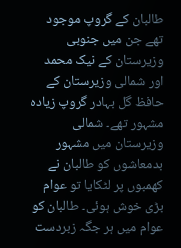طالبان کے گروپ موجود تھے جن میں جنوبی وزیرستان کے نیک محمد اور شمالی وزیرستان کے حافظ گل بہادر گروپ زیادہ مشہور تھے۔ شمالی وزیرستان میں مشہور بدمعاشوں کو طالبان نے کھمبوں پر لٹکایا تو عوام بڑی خوش ہوئی۔ طالبان کو عوام میں ہر جگہ زبردست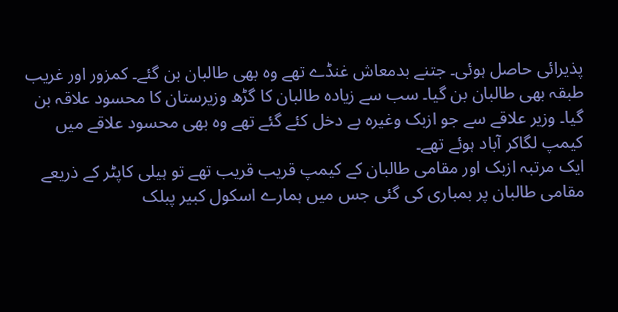پذیرائی حاصل ہوئی۔ جتنے بدمعاش غنڈے تھے وہ بھی طالبان بن گئے۔ کمزور اور غریب طبقہ بھی طالبان بن گیا۔ سب سے زیادہ طالبان کا گڑھ وزیرستان کا محسود علاقہ بن گیا۔ وزیر علاقے سے جو ازبک وغیرہ بے دخل کئے گئے تھے وہ بھی محسود علاقے میں کیمپ لگاکر آباد ہوئے تھے۔
ایک مرتبہ ازبک اور مقامی طالبان کے کیمپ قریب قریب تھے تو ہیلی کاپٹر کے ذریعے مقامی طالبان پر بمباری کی گئی جس میں ہمارے اسکول کبیر پبلک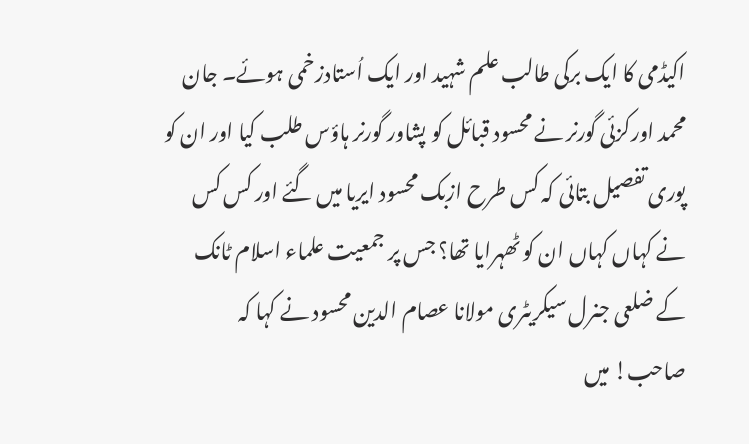اکیڈمی کا ایک برکی طالب علم شہید اور ایک اُستادزخمی ہوئے۔ جان محمد اورکزئی گورنر نے محسود قبائل کو پشاور گورنر ہاؤس طلب کیا اور ان کو پوری تفصیل بتائی کہ کس طرح ازبک محسود ایریا میں گئے اور کس کس نے کہاں کہاں ان کو ٹھہرایا تھا؟ جس پر جمعیت علماء اسلام ٹانک کے ضلعی جنرل سیکریٹری مولانا عصام الدین محسود نے کہا کہ صاحب! میں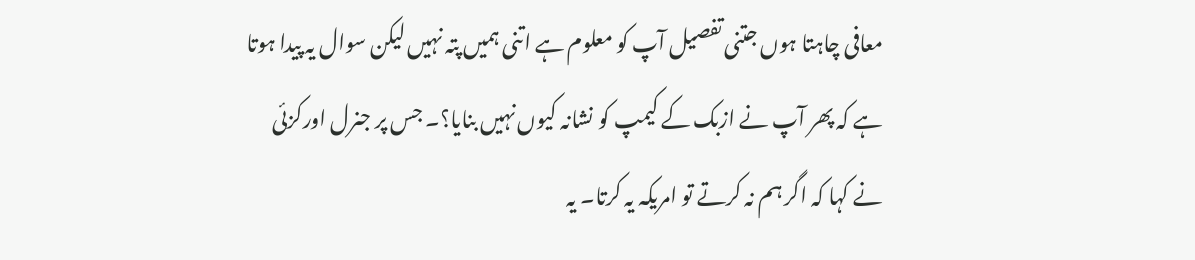معافی چاہتا ہوں جتنی تفصیل آپ کو معلوم ہے اتنی ہمیں پتہ نہیں لیکن سوال یہ پیدا ہوتا ہے کہ پھر آپ نے ازبک کے کیمپ کو نشانہ کیوں نہیں بنایا؟۔ جس پر جنرل اورکزئی نے کہا کہ اگر ہم نہ کرتے تو امریکہ یہ کرتا۔ یہ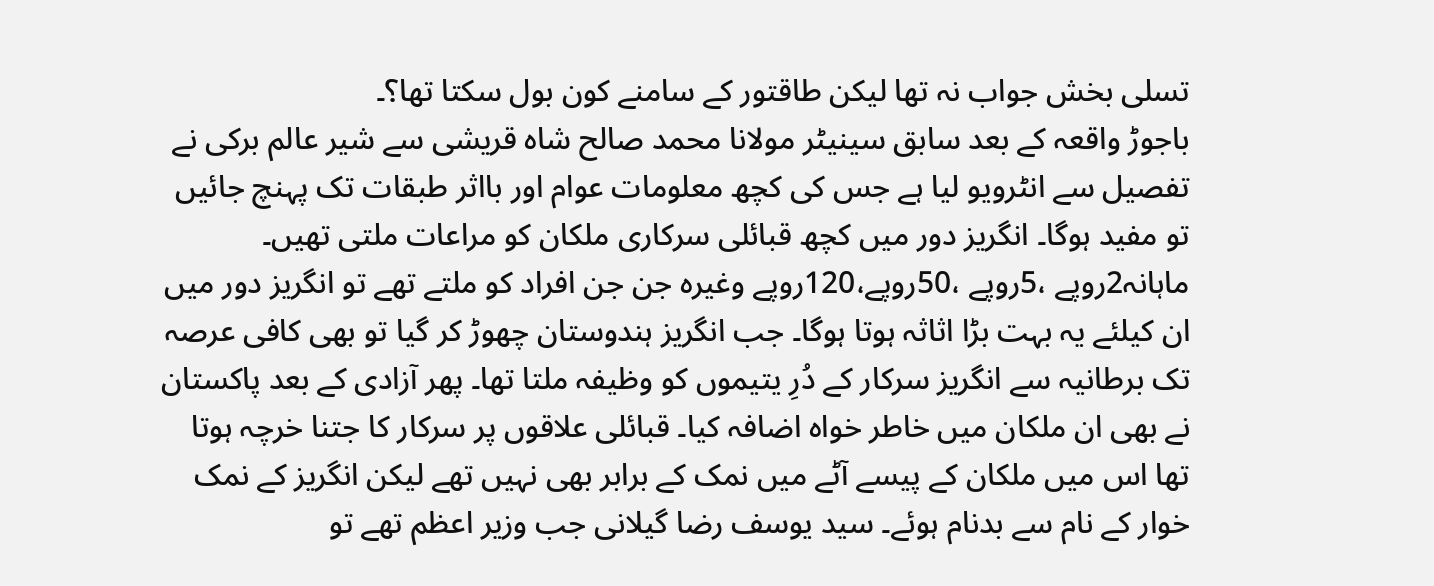تسلی بخش جواب نہ تھا لیکن طاقتور کے سامنے کون بول سکتا تھا؟۔
باجوڑ واقعہ کے بعد سابق سینیٹر مولانا محمد صالح شاہ قریشی سے شیر عالم برکی نے تفصیل سے انٹرویو لیا ہے جس کی کچھ معلومات عوام اور بااثر طبقات تک پہنچ جائیں تو مفید ہوگا۔ انگریز دور میں کچھ قبائلی سرکاری ملکان کو مراعات ملتی تھیں۔ ماہانہ2روپے ،5روپے ،50روپے،120روپے وغیرہ جن جن افراد کو ملتے تھے تو انگریز دور میں ان کیلئے یہ بہت بڑا اثاثہ ہوتا ہوگا۔ جب انگریز ہندوستان چھوڑ کر گیا تو بھی کافی عرصہ تک برطانیہ سے انگریز سرکار کے دُرِ یتیموں کو وظیفہ ملتا تھا۔ پھر آزادی کے بعد پاکستان نے بھی ان ملکان میں خاطر خواہ اضافہ کیا۔ قبائلی علاقوں پر سرکار کا جتنا خرچہ ہوتا تھا اس میں ملکان کے پیسے آٹے میں نمک کے برابر بھی نہیں تھے لیکن انگریز کے نمک خوار کے نام سے بدنام ہوئے۔ سید یوسف رضا گیلانی جب وزیر اعظم تھے تو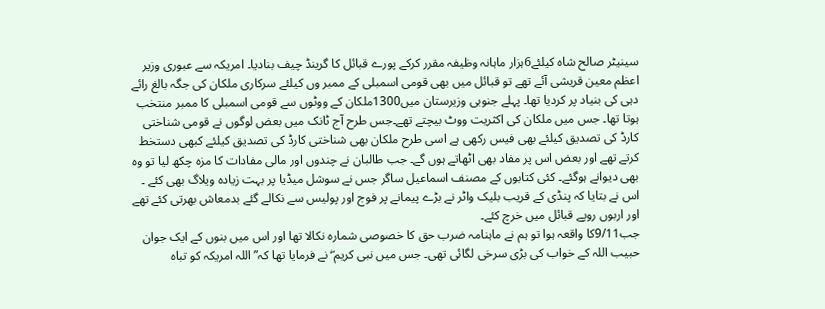سینیٹر صالح شاہ کیلئے6ہزار ماہانہ وظیفہ مقرر کرکے پورے قبائل کا گرینڈ چیف بنادیا۔ امریکہ سے عبوری وزیر اعظم معین قریشی آئے تھے تو قبائل میں بھی قومی اسمبلی کے ممبر وں کیلئے سرکاری ملکان کی جگہ بالغ رائے دہی کی بنیاد پر کردیا تھا۔ پہلے جنوبی وزیرستان میں1300ملکان کے ووٹوں سے قومی اسمبلی کا ممبر منتخب ہوتا تھا۔ جس میں ملکان کی اکثریت ووٹ بیچتے تھے۔جس طرح آج ٹانک میں بعض لوگوں نے قومی شناختی کارڈ کی تصدیق کیلئے بھی فیس رکھی ہے اسی طرح ملکان بھی شناختی کارڈ کی تصدیق کیلئے کبھی دستخط کرتے تھے اور بعض اس پر مفاد بھی اٹھاتے ہوں گے۔ جب طالبان نے چندوں اور مالی مفادات کا مزہ چکھ لیا تو وہ بھی دیوانے ہوگئے۔ کئی کتابوں کے مصنف اسماعیل ساگر جس نے سوشل میڈیا پر بہت زیادہ ویلاگ بھی کئے ۔ اس نے بتایا کہ پنڈی کے قریب بلیک واٹر نے بڑے پیمانے پر فوج اور پولیس سے نکالے گئے بدمعاش بھرتی کئے تھے اور اربوں روپے قبائل میں خرچ کئے۔
جب9/11کا واقعہ ہوا تو ہم نے ماہنامہ ضرب حق کا خصوصی شمارہ نکالا تھا اور اس میں بنوں کے ایک جوان حبیب اللہ کے خواب کی بڑی سرخی لگائی تھی۔ جس میں نبی کریم ۖ نے فرمایا تھا کہ” اللہ امریکہ کو تباہ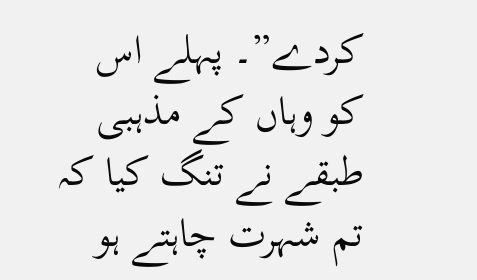کردے”۔ پہلے اس کو وہاں کے مذہبی طبقے نے تنگ کیا کہ تم شہرت چاہتے ہو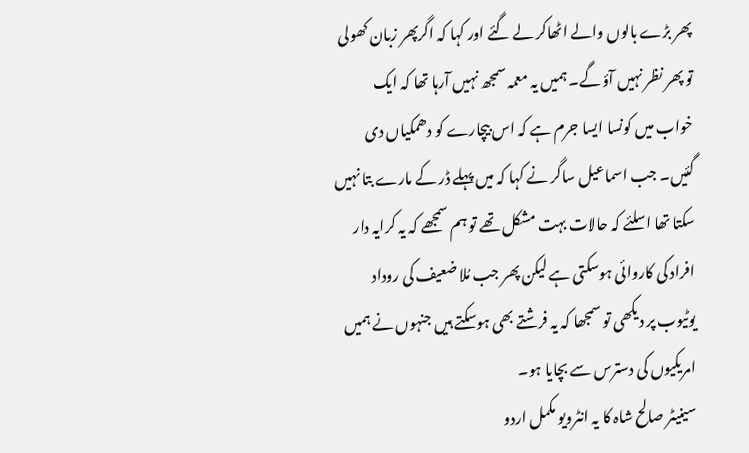پھر بڑے بالوں والے اٹھاکر لے گئے اور کہا کہ اگرپھر زبان کھولی تو پھر نظر نہیں آؤ گے۔ ہمیں یہ معمہ سمجھ نہیں آرہا تھا کہ ایک خواب میں کونسا ایسا جرم ہے کہ اس بیچارے کو دھمکیاں دی گئیں۔ جب اسماعیل ساگر نے کہا کہ میں پہلے ڈر کے مارے بتا نہیں سکتا تھا اسلئے کہ حالات بہت مشکل تھے تو ہم سمجھے کہ یہ کرایہ دار افراد کی کاروائی ہوسکتی ہے لیکن پھر جب مُلا ضعیف کی روداد یوٹیوب پر دیکھی تو سمجھا کہ یہ فرشتے بھی ہوسکتے ہیں جنہوں نے ہمیں امریکیوں کی دسترس سے بچایا ہو۔
سینیٹر صالح شاہ کا یہ انٹرویو مکمل اردو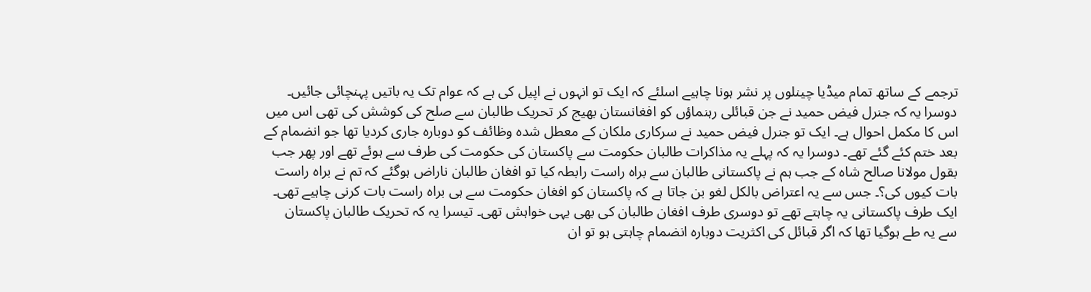ترجمے کے ساتھ تمام میڈیا چینلوں پر نشر ہونا چاہیے اسلئے کہ ایک تو انہوں نے اپیل کی ہے کہ عوام تک یہ باتیں پہنچائی جائیں۔ دوسرا یہ کہ جنرل فیض حمید نے جن قبائلی رہنماؤں کو افغانستان بھیج کر تحریک طالبان سے صلح کی کوشش کی تھی اس میں اس کا مکمل احوال ہے۔ ایک تو جنرل فیض حمید نے سرکاری ملکان کے معطل شدہ وظائف کو دوبارہ جاری کردیا تھا جو انضمام کے بعد ختم کئے گئے تھے۔ دوسرا یہ کہ پہلے یہ مذاکرات طالبان حکومت سے پاکستان کی حکومت کی طرف سے ہوئے تھے اور پھر جب بقول مولانا صالح شاہ کے جب ہم نے پاکستانی طالبان سے براہ راست رابطہ کیا تو افغان طالبان ناراض ہوگئے کہ تم نے براہ راست بات کیوں کی؟۔ جس سے یہ اعتراض بالکل لغو بن جاتا ہے کہ پاکستان کو افغان حکومت سے ہی براہ راست بات کرنی چاہیے تھی۔ ایک طرف پاکستانی یہ چاہتے تھے تو دوسری طرف افغان طالبان کی بھی یہی خواہش تھی۔ تیسرا یہ کہ تحریک طالبان پاکستان سے یہ طے ہوگیا تھا کہ اگر قبائل کی اکثریت دوبارہ انضمام چاہتی ہو تو ان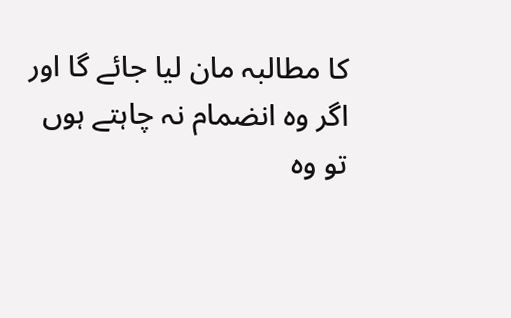کا مطالبہ مان لیا جائے گا اور اگر وہ انضمام نہ چاہتے ہوں تو وہ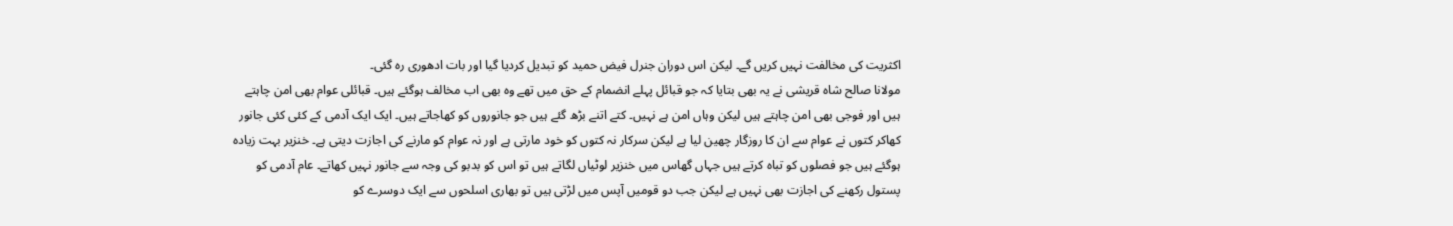اکثریت کی مخالفت نہیں کریں گے۔ لیکن اس دوران جنرل فیض حمید کو تبدیل کردیا گیا اور بات ادھوری رہ گئی۔
مولانا صالح شاہ قریشی نے یہ بھی بتایا کہ جو قبائل پہلے انضمام کے حق میں تھے وہ بھی اب مخالف ہوگئے ہیں۔ قبائلی عوام بھی امن چاہتے ہیں اور فوجی بھی امن چاہتے ہیں لیکن وہاں امن ہے نہیں۔ کتے اتنے بڑھ گئے ہیں جو جانوروں کو کھاجاتے ہیں۔ ایک ایک آدمی کے کئی کئی جانور کھاکر کتوں نے عوام سے ان کا روزگار چھین لیا ہے لیکن سرکار نہ کتوں کو خود مارتی ہے اور نہ عوام کو مارنے کی اجازت دیتی ہے۔ خنزیر بہت زیادہ ہوگئے ہیں جو فصلوں کو تباہ کرتے ہیں جہاں گھاس میں خنزیر لوٹیاں لگاتے ہیں تو اس کو بدبو کی وجہ سے جانور نہیں کھاتے۔ عام آدمی کو پستول رکھنے کی اجازت بھی نہیں ہے لیکن جب دو قومیں آپس میں لڑتی ہیں تو بھاری اسلحوں سے ایک دوسرے کو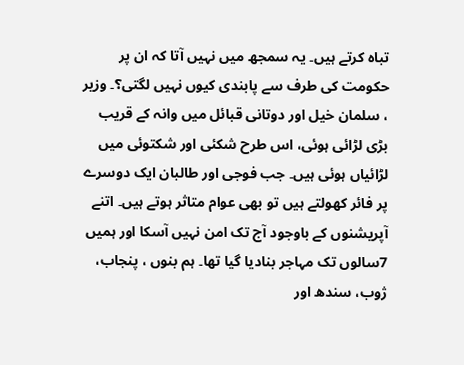تباہ کرتے ہیں۔ یہ سمجھ میں نہیں آتا کہ ان پر حکومت کی طرف سے پابندی کیوں نہیں لگتی؟۔ وزیر ، سلمان خیل اور دوتانی قبائل میں وانہ کے قریب بڑی لڑائی ہوئی، اس طرح شکئی اور شکتوئی میں لڑائیاں ہوئی ہیں۔ جب فوجی اور طالبان ایک دوسرے پر فائر کھولتے ہیں تو بھی عوام متاثر ہوتے ہیں۔ اتنے آپریشنوں کے باوجود آج تک امن نہیں آسکا اور ہمیں 7سالوں تک مہاجر بنادیا گیا تھا۔ ہم بنوں ، پنجاب، ژوب، سندھ اور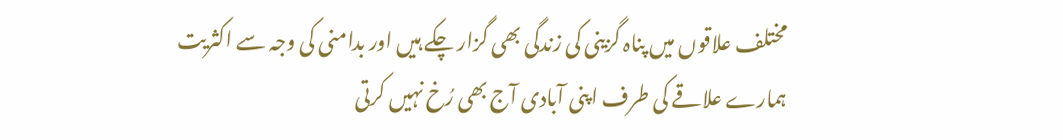مختلف علاقوں میں پناہ گزینی کی زندگی بھی گزار چکے ہیں اور بدامنی کی وجہ سے اکثریت ہمارے علاقے کی طرف اپنی آبادی آج بھی رُخ نہیں کرتی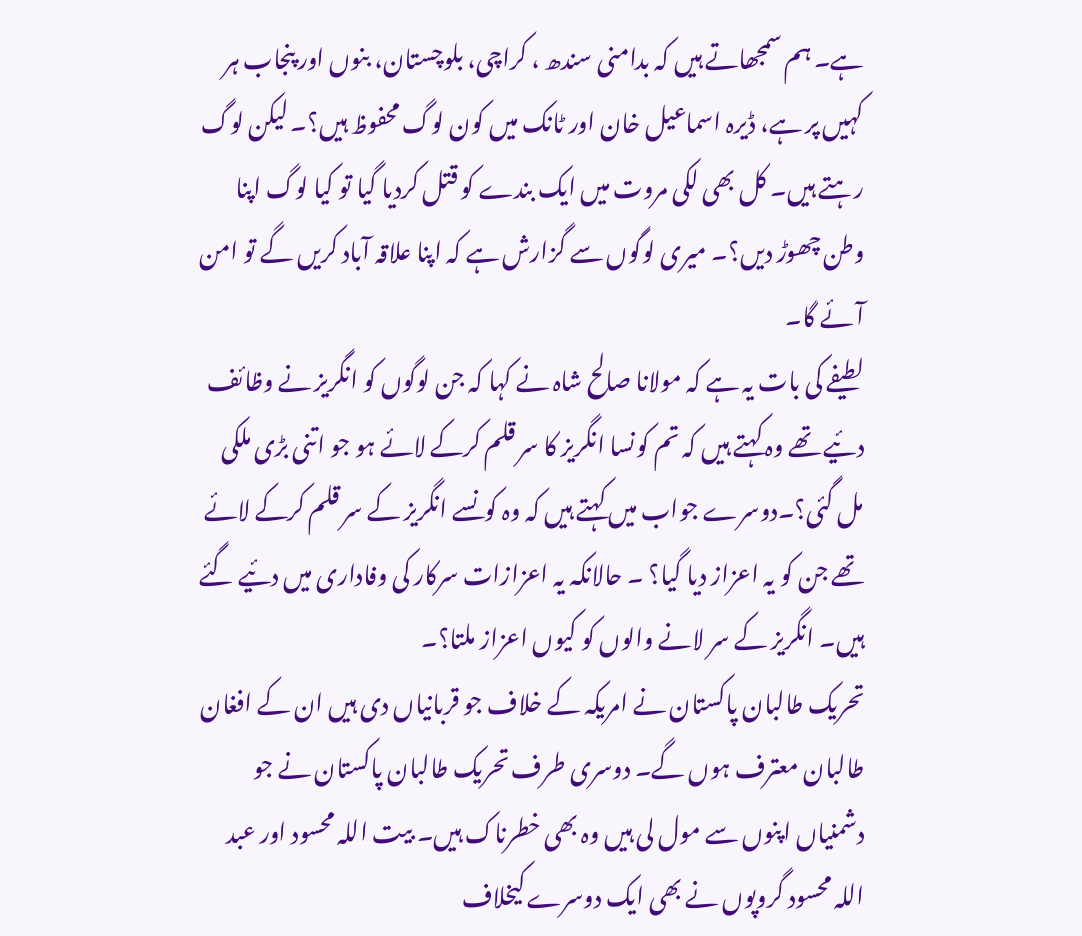ہے۔ ہم سمجھاتے ہیں کہ بدامنی سندھ ، کراچی، بلوچستان، بنوں اور پنجاب ہر کہیں پر ہے، ڈیرہ اسماعیل خان اور ٹانک میں کون لوگ محفوظ ہیں؟۔ لیکن لوگ رہتے ہیں۔ کل بھی لکی مروت میں ایک بندے کو قتل کردیا گیا تو کیا لوگ اپنا وطن چھوڑ دیں؟۔ میری لوگوں سے گزارش ہے کہ اپنا علاقہ آباد کریں گے تو امن آئے گا۔
لطیفے کی بات یہ ہے کہ مولانا صالح شاہ نے کہا کہ جن لوگوں کو انگریز نے وظائف دئیے تھے وہ کہتے ہیں کہ تم کونسا انگریز کا سر قلم کرکے لائے ہو جو اتنی بڑی ملکی مل گئی؟۔دوسرے جواب میں کہتے ہیں کہ وہ کونسے انگریز کے سر قلم کرکے لائے تھے جن کو یہ اعزاز دیا گیا؟ ۔ حالانکہ یہ اعزازات سرکار کی وفاداری میں دئیے گئے ہیں۔ انگریز کے سر لانے والوں کو کیوں اعزاز ملتا؟۔
تحریک طالبان پاکستان نے امریکہ کے خلاف جو قربانیاں دی ہیں ان کے افغان طالبان معترف ہوں گے۔ دوسری طرف تحریک طالبان پاکستان نے جو دشمنیاں اپنوں سے مول لی ہیں وہ بھی خطرناک ہیں۔ بیت اللہ محسود اور عبد اللہ محسود گروپوں نے بھی ایک دوسرے کیخلاف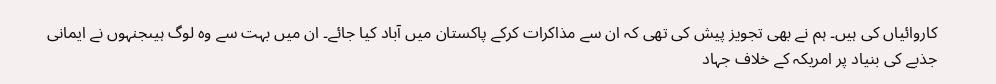کاروائیاں کی ہیں۔ ہم نے بھی تجویز پیش کی تھی کہ ان سے مذاکرات کرکے پاکستان میں آباد کیا جائے۔ ان میں بہت سے وہ لوگ ہیںجنہوں نے ایمانی جذبے کی بنیاد پر امریکہ کے خلاف جہاد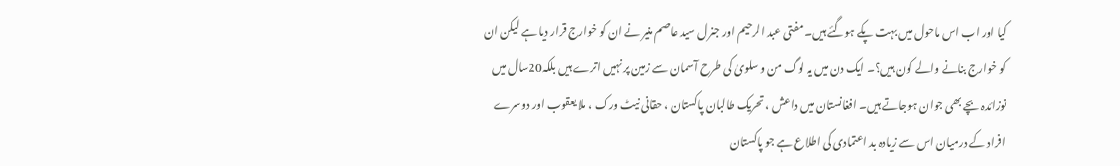کیا اور اب اس ماحول میں بہت پکے ہوگئے ہیں۔ مفتی عبد الرحیم اور جنرل سید عاصم منیر نے ان کو خوارج قرار دیا ہے لیکن ان کو خوارج بنانے والے کون ہیں؟۔ ایک دن میں یہ لوگ من و سلویٰ کی طرح آسمان سے زمین پر نہیں اترے ہیں بلکہ20سال میں نوزائدہ بچے بھی جوان ہوجاتے ہیں۔ افغانستان میں داعش ، تحریک طالبان پاکستان ، حقانی نیٹ ورک ، ملا یعقوب اور دوسرے افراد کے درمیان اس سے زیادہ بد اعتمادی کی اطلاع ہے جو پاکستان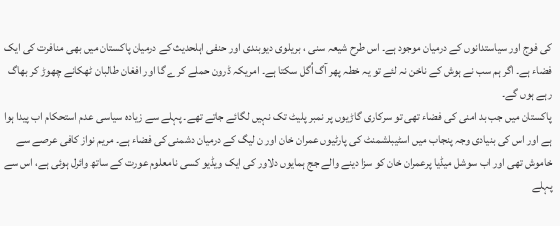کی فوج اور سیاستدانوں کے درمیان موجود ہے۔ اس طرح شیعہ سنی ، بریلوی دیوبندی اور حنفی اہلحدیث کے درمیان پاکستان میں بھی منافرت کی ایک فضاء ہے۔ اگر ہم سب نے ہوش کے ناخن نہ لئے تو یہ خطہ پھر آگ اُگل سکتا ہے۔ امریکہ ڈرون حملے کرے گا اور افغان طالبان ٹھکانے چھوڑ کر بھاگ رہے ہوں گے۔
پاکستان میں جب بد امنی کی فضاء تھی تو سرکاری گاڑیوں پر نمبر پلیٹ تک نہیں لگائے جاتے تھے۔ پہلے سے زیادہ سیاسی عدم استحکام اب پیدا ہوا ہے اور اس کی بنیادی وجہ پنجاب میں اسٹیبلشمنٹ کی پارٹیوں عمران خان اور ن لیگ کے درمیان دشمنی کی فضاء ہے۔ مریم نواز کافی عرصے سے خاموش تھی اور اب سوشل میڈیا پرعمران خان کو سزا دینے والے جج ہمایوں دلاور کی ایک ویڈیو کسی نامعلوم عورت کے ساتھ وائرل ہوئی ہے، اس سے پہلے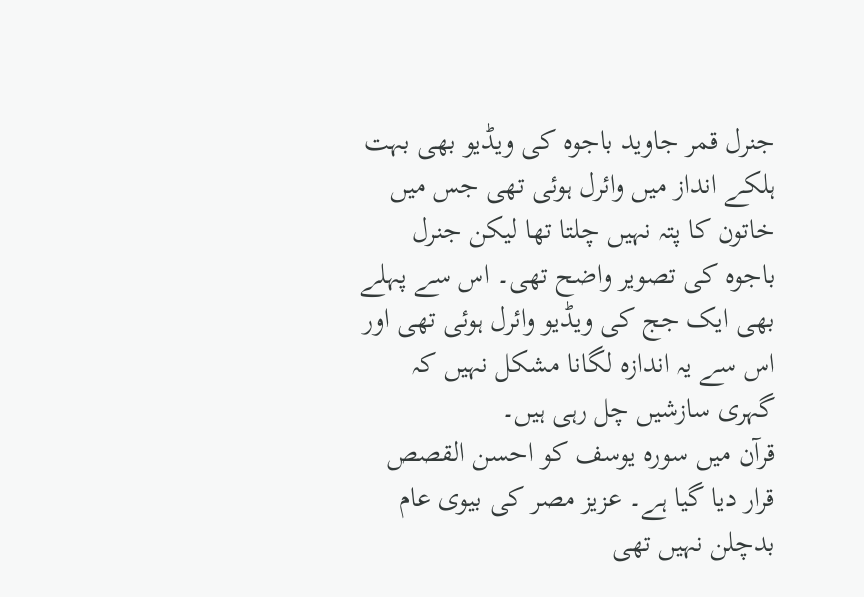جنرل قمر جاوید باجوہ کی ویڈیو بھی بہت ہلکے انداز میں وائرل ہوئی تھی جس میں خاتون کا پتہ نہیں چلتا تھا لیکن جنرل باجوہ کی تصویر واضح تھی۔ اس سے پہلے بھی ایک جج کی ویڈیو وائرل ہوئی تھی اور اس سے یہ اندازہ لگانا مشکل نہیں کہ گہری سازشیں چل رہی ہیں۔
قرآن میں سورہ یوسف کو احسن القصص قرار دیا گیا ہے۔ عزیز مصر کی بیوی عام بدچلن نہیں تھی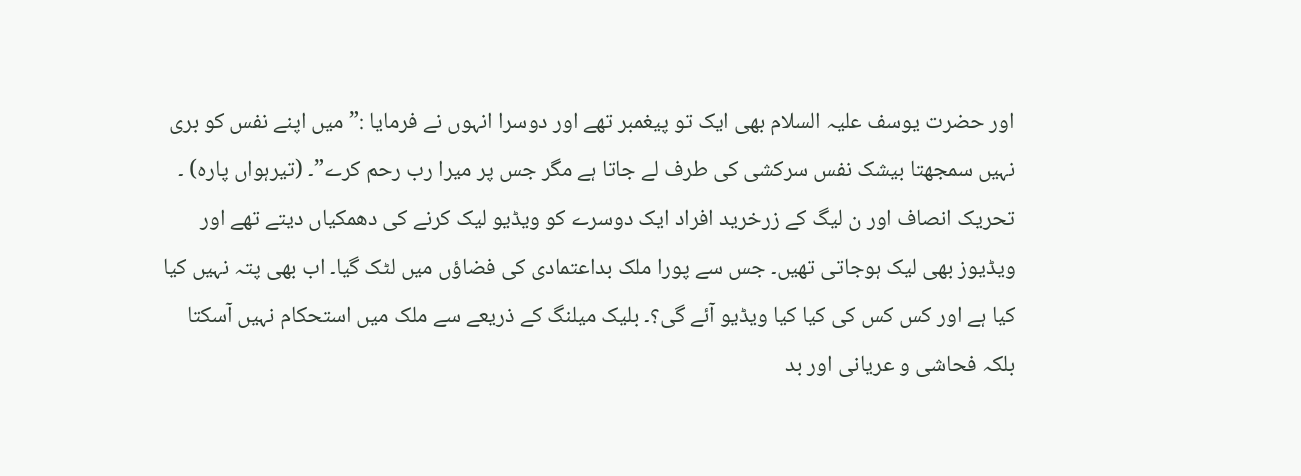اور حضرت یوسف علیہ السلام بھی ایک تو پیغمبر تھے اور دوسرا انہوں نے فرمایا :”میں اپنے نفس کو بری نہیں سمجھتا بیشک نفس سرکشی کی طرف لے جاتا ہے مگر جس پر میرا رب رحم کرے”۔ (تیرہواں پارہ) ۔
تحریک انصاف اور ن لیگ کے زرخرید افراد ایک دوسرے کو ویڈیو لیک کرنے کی دھمکیاں دیتے تھے اور ویڈیوز بھی لیک ہوجاتی تھیں۔ جس سے پورا ملک بداعتمادی کی فضاؤں میں لٹک گیا۔ اب بھی پتہ نہیں کیا کیا ہے اور کس کس کی کیا کیا ویڈیو آئے گی؟۔ بلیک میلنگ کے ذریعے سے ملک میں استحکام نہیں آسکتا بلکہ فحاشی و عریانی اور بد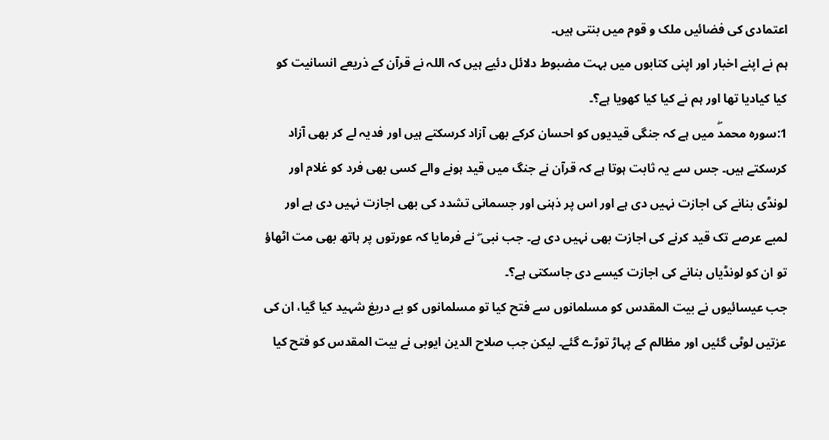اعتمادی کی فضائیں ملک و قوم میں بنتی ہیں۔
ہم نے اپنے اخبار اور اپنی کتابوں میں بہت مضبوط دلائل دئیے ہیں کہ اللہ نے قرآن کے ذریعے انسانیت کو کیا کیادیا تھا اور ہم نے کیا کیا کھویا ہے؟۔
1:سورہ محمدۖ میں ہے کہ جنگی قیدیوں کو احسان کرکے بھی آزاد کرسکتے ہیں اور فدیہ لے کر بھی آزاد کرسکتے ہیں۔ جس سے یہ ثابت ہوتا ہے کہ قرآن نے جنگ میں قید ہونے والے کسی بھی فرد کو غلام اور لونڈی بنانے کی اجازت نہیں دی ہے اور اس پر ذہنی اور جسمانی تشدد کی بھی اجازت نہیں دی ہے اور لمبے عرصے تک قید کرنے کی اجازت بھی نہیں دی ہے۔ جب نبی ۖ نے فرمایا کہ عورتوں پر ہاتھ بھی مت اٹھاؤ تو ان کو لونڈیاں بنانے کی اجازت کیسے دی جاسکتی ہے؟۔
جب عیسائیوں نے بیت المقدس کو مسلمانوں سے فتح کیا تو مسلمانوں کو بے دریغ شہید کیا گیا، ان کی عزتیں لوٹی گئیں اور مظالم کے پہاڑ توڑے گئے۔ لیکن جب صلاح الدین ایوبی نے بیت المقدس کو فتح کیا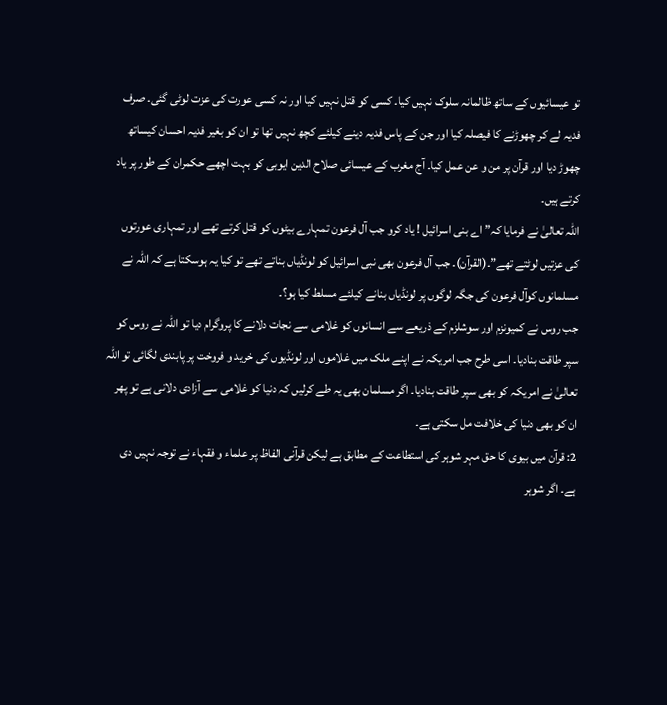تو عیسائیوں کے ساتھ ظالمانہ سلوک نہیں کیا۔ کسی کو قتل نہیں کیا اور نہ کسی عورت کی عزت لوٹی گئی۔ صرف فدیہ لے کر چھوڑنے کا فیصلہ کیا اور جن کے پاس فدیہ دینے کیلئے کچھ نہیں تھا تو ان کو بغیر فدیہ احسان کیساتھ چھوڑ دیا اور قرآن پر من و عن عمل کیا۔ آج مغرب کے عیسائی صلاح الدین ایوبی کو بہت اچھے حکمران کے طور پر یاد کرتے ہیں۔
اللہ تعالیٰ نے فرمایا کہ” اے بنی اسرائیل ! یاد کرو جب آل فرعون تمہارے بیٹوں کو قتل کرتے تھے اور تمہاری عورتوں کی عزتیں لوٹتے تھے”۔(القرآن)۔ جب آل فرعون بھی نبی اسرائیل کو لونڈیاں بناتے تھے تو کیا یہ ہوسکتا ہے کہ اللہ نے مسلمانوں کوآل فرعون کی جگہ لوگوں پر لونڈیاں بنانے کیلئے مسلط کیا ہو؟۔
جب روس نے کمیونزم اور سوشلزم کے ذریعے سے انسانوں کو غلامی سے نجات دلانے کا پروگرام دیا تو اللہ نے روس کو سپر طاقت بنادیا۔ اسی طرح جب امریکہ نے اپنے ملک میں غلاموں اور لونڈیوں کی خرید و فروخت پر پابندی لگائی تو اللہ تعالیٰ نے امریکہ کو بھی سپر طاقت بنادیا۔ اگر مسلمان بھی یہ طے کرلیں کہ دنیا کو غلامی سے آزادی دلانی ہے تو پھر ان کو بھی دنیا کی خلافت مل سکتی ہے۔
2: قرآن میں بیوی کا حق مہر شوہر کی استطاعت کے مطابق ہے لیکن قرآنی الفاظ پر علماء و فقہاء نے توجہ نہیں دی ہے۔ اگر شوہر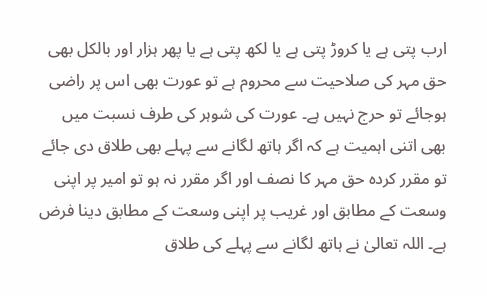ارب پتی ہے یا کروڑ پتی ہے یا لکھ پتی ہے یا پھر ہزار اور بالکل بھی حق مہر کی صلاحیت سے محروم ہے تو عورت بھی اس پر راضی ہوجائے تو حرج نہیں ہے۔ عورت کی شوہر کی طرف نسبت میں بھی اتنی اہمیت ہے کہ اگر ہاتھ لگانے سے پہلے بھی طلاق دی جائے تو مقرر کردہ حق مہر کا نصف اور اگر مقرر نہ ہو تو امیر پر اپنی وسعت کے مطابق اور غریب پر اپنی وسعت کے مطابق دینا فرض ہے۔ اللہ تعالیٰ نے ہاتھ لگانے سے پہلے کی طلاق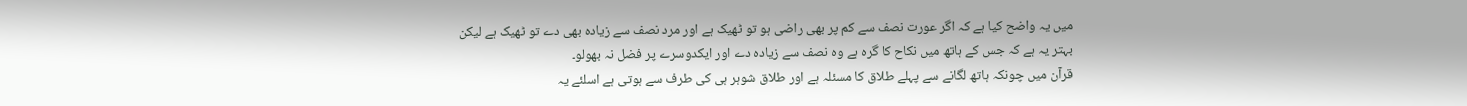میں یہ واضح کیا ہے کہ اگر عورت نصف سے کم پر بھی راضی ہو تو ٹھیک ہے اور مرد نصف سے زیادہ بھی دے تو ٹھیک ہے لیکن بہتر یہ ہے کہ جس کے ہاتھ میں نکاح کا گرہ ہے وہ نصف سے زیادہ دے اور ایکدوسرے پر فضل نہ بھولو۔
قرآن میں چونکہ ہاتھ لگانے سے پہلے طلاق کا مسئلہ ہے اور طلاق شوہر ہی کی طرف سے ہوتی ہے اسلئے یہ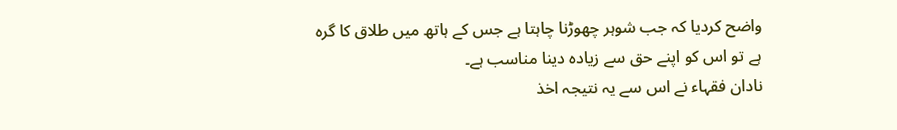واضح کردیا کہ جب شوہر چھوڑنا چاہتا ہے جس کے ہاتھ میں طلاق کا گرہ ہے تو اس کو اپنے حق سے زیادہ دینا مناسب ہے۔
نادان فقہاء نے اس سے یہ نتیجہ اخذ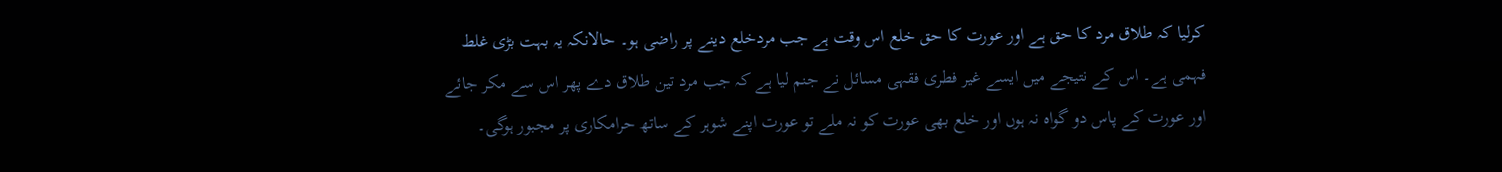کرلیا کہ طلاق مرد کا حق ہے اور عورت کا حق خلع اس وقت ہے جب مردخلع دینے پر راضی ہو۔ حالانکہ یہ بہت بڑی غلط فہمی ہے۔ اس کے نتیجے میں ایسے غیر فطری فقہی مسائل نے جنم لیا ہے کہ جب مرد تین طلاق دے پھر اس سے مکر جائے اور عورت کے پاس دو گواہ نہ ہوں اور خلع بھی عورت کو نہ ملے تو عورت اپنے شوہر کے ساتھ حرامکاری پر مجبور ہوگی۔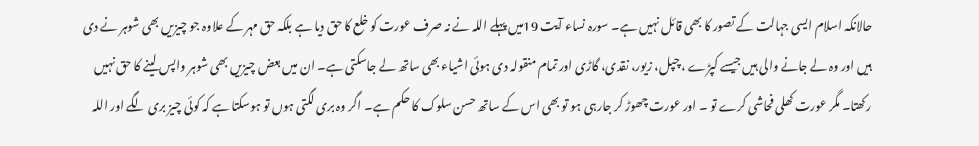حالانکہ اسلام ایسی جہالت کے تصور کا بھی قائل نہیں ہے۔ سورہ نساء آیت 19میں پہلے اللہ نے نہ صرف عورت کو خلع کا حق دیا ہے بلکہ حق مہر کے علاوہ جو چیزیں بھی شوہر نے دی ہیں اور وہ لے جانے والی ہیں جیسے کپڑے ، چپل، زیور، نقدی، گاڑی اور تمام منقولہ دی ہوئی اشیاء بھی ساتھ لے جاسکتی ہے۔ ان میں بعض چیزیں بھی شوہر واپس لینے کا حق نہیں رکھتا۔ مگر عورت کھلی فحاشی کرے تو ۔ اور عورت چھوڑ کر جارہی ہو تو بھی اس کے ساتھ حسن سلوک کا حکم ہے۔ اگر وہ بری لگتی ہوں تو ہوسکتا ہے کہ کوئی چیز بری لگے اور اللہ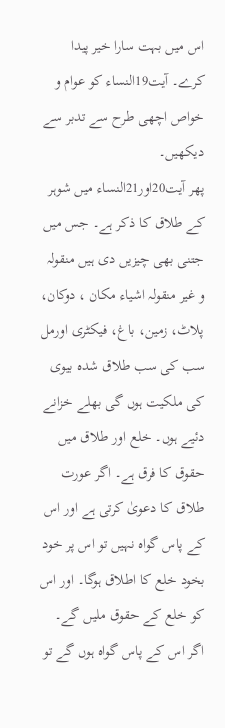اس میں بہت سارا خیر پیدا کرے۔ آیت19النساء کو عوام و خواص اچھی طرح سے تدبر سے دیکھیں۔
پھر آیت20اور21النساء میں شوہر کے طلاق کا ذکر ہے۔ جس میں جتنی بھی چیزیں دی ہیں منقولہ و غیر منقولہ اشیاء مکان ، دوکان، پلاٹ، زمین، باغ، فیکٹری اورمل سب کی سب طلاق شدہ بیوی کی ملکیت ہوں گی بھلے خزانے دئیے ہوں۔ خلع اور طلاق میں حقوق کا فرق ہے۔ اگر عورت طلاق کا دعویٰ کرتی ہے اور اس کے پاس گواہ نہیں تو اس پر خود بخود خلع کا اطلاق ہوگا۔ اور اس کو خلع کے حقوق ملیں گے۔ اگر اس کے پاس گواہ ہوں گے تو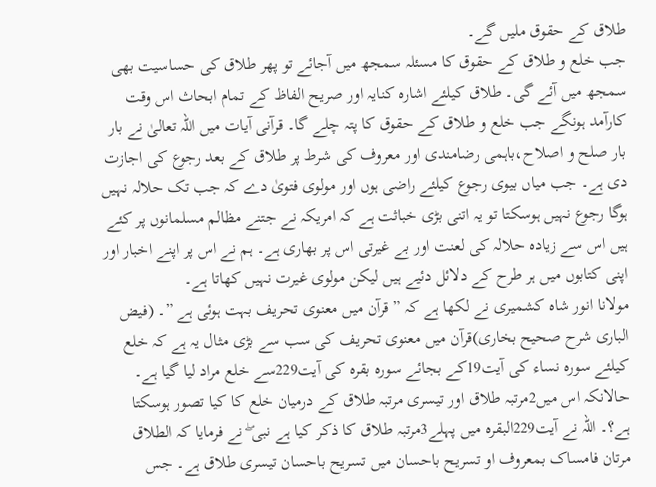طلاق کے حقوق ملیں گے۔
جب خلع و طلاق کے حقوق کا مسئلہ سمجھ میں آجائے تو پھر طلاق کی حساسیت بھی سمجھ میں آئے گی۔ طلاق کیلئے اشارہ کنایہ اور صریح الفاظ کے تمام ابحاث اس وقت کارآمد ہونگے جب خلع و طلاق کے حقوق کا پتہ چلے گا۔ قرآنی آیات میں اللہ تعالیٰ نے بار بار صلح و اصلاح،باہمی رضامندی اور معروف کی شرط پر طلاق کے بعد رجوع کی اجازت دی ہے۔ جب میاں بیوی رجوع کیلئے راضی ہوں اور مولوی فتویٰ دے کہ جب تک حلالہ نہیں ہوگا رجوع نہیں ہوسکتا تو یہ اتنی بڑی خباثت ہے کہ امریکہ نے جتنے مظالم مسلمانوں پر کئے ہیں اس سے زیادہ حلالہ کی لعنت اور بے غیرتی اس پر بھاری ہے۔ ہم نے اس پر اپنے اخبار اور اپنی کتابوں میں ہر طرح کے دلائل دئیے ہیں لیکن مولوی غیرت نہیں کھاتا ہے۔
مولانا انور شاہ کشمیری نے لکھا ہے کہ ”قرآن میں معنوی تحریف بہت ہوئی ہے ”۔ (فیض الباری شرح صحیح بخاری)قرآن میں معنوی تحریف کی سب سے بڑی مثال یہ ہے کہ خلع کیلئے سورہ نساء کی آیت19کے بجائے سورہ بقرہ کی آیت229سے خلع مراد لیا گیا ہے۔ حالانکہ اس میں2مرتبہ طلاق اور تیسری مرتبہ طلاق کے درمیان خلع کا کیا تصور ہوسکتا ہے؟۔ اللہ نے آیت229البقرہ میں پہلے3مرتبہ طلاق کا ذکر کیا ہے نبی ۖ نے فرمایا کہ الطلاق مرتان فامساک بمعروف او تسریح باحسان میں تسریح باحسان تیسری طلاق ہے۔ جس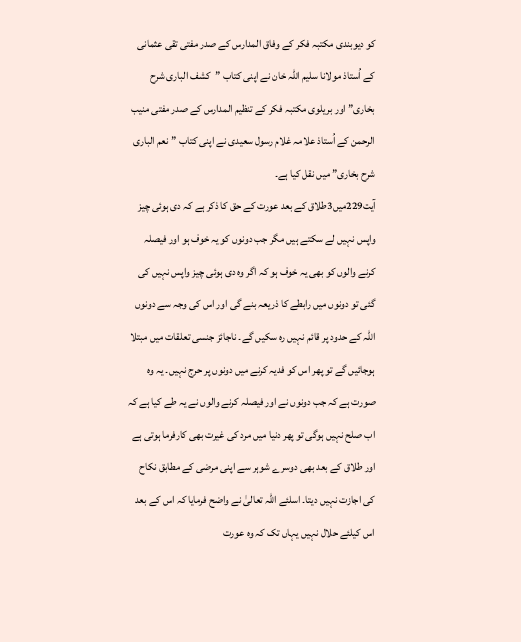کو دیوبندی مکتبہ فکر کے وفاق المدارس کے صدر مفتی تقی عثمانی کے اُستاذ مولانا سلیم اللہ خان نے اپنی کتاب ”کشف الباری شرح بخاری” اور بریلوی مکتبہ فکر کے تنظیم المدارس کے صدر مفتی منیب الرحمن کے اُستاذ علامہ غلام رسول سعیدی نے اپنی کتاب ”نعم الباری شرح بخاری” میں نقل کیا ہے۔
آیت229میں3طلاق کے بعد عورت کے حق کا ذکر ہے کہ دی ہوئی چیز واپس نہیں لے سکتے ہیں مگر جب دونوں کو یہ خوف ہو اور فیصلہ کرنے والوں کو بھی یہ خوف ہو کہ اگر وہ دی ہوئی چیز واپس نہیں کی گئی تو دونوں میں رابطے کا ذریعہ بنے گی اور اس کی وجہ سے دونوں اللہ کے حدود پر قائم نہیں رہ سکیں گے۔ ناجائز جنسی تعلقات میں مبتلا ہوجائیں گے تو پھر اس کو فدیہ کرنے میں دونوں پر حرج نہیں۔ یہ وہ صورت ہے کہ جب دونوں نے اور فیصلہ کرنے والوں نے یہ طے کیا ہے کہ اب صلح نہیں ہوگی تو پھر دنیا میں مرد کی غیرت بھی کارفرما ہوتی ہے اور طلاق کے بعد بھی دوسرے شوہر سے اپنی مرضی کے مطابق نکاح کی اجازت نہیں دیتا۔ اسلئے اللہ تعالیٰ نے واضح فرمایا کہ اس کے بعد اس کیلئے حلال نہیں یہاں تک کہ وہ عورت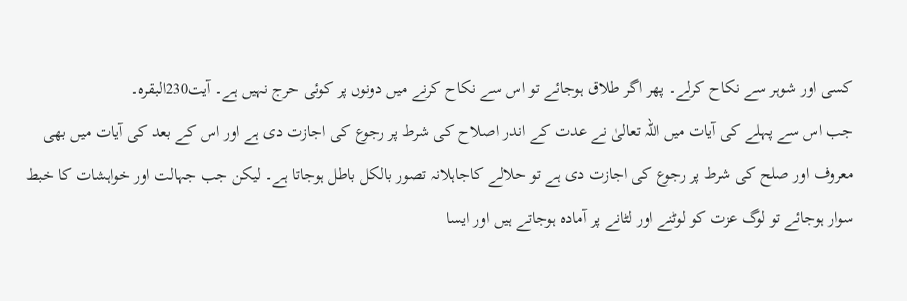کسی اور شوہر سے نکاح کرلے۔ پھر اگر طلاق ہوجائے تو اس سے نکاح کرنے میں دونوں پر کوئی حرج نہیں ہے۔ آیت230البقرہ۔
جب اس سے پہلے کی آیات میں اللہ تعالیٰ نے عدت کے اندر اصلاح کی شرط پر رجوع کی اجازت دی ہے اور اس کے بعد کی آیات میں بھی معروف اور صلح کی شرط پر رجوع کی اجازت دی ہے تو حلالے کاجاہلانہ تصور بالکل باطل ہوجاتا ہے۔ لیکن جب جہالت اور خواہشات کا خبط سوار ہوجائے تو لوگ عزت کو لوٹنے اور لٹانے پر آمادہ ہوجاتے ہیں اور ایسا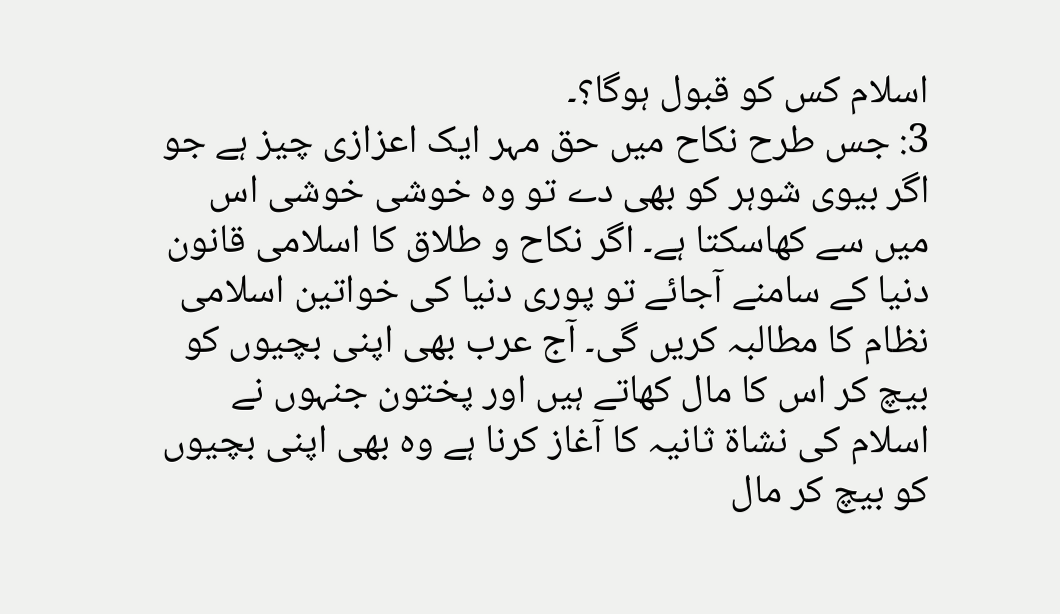اسلام کس کو قبول ہوگا؟۔
3: جس طرح نکاح میں حق مہر ایک اعزازی چیز ہے جو اگر بیوی شوہر کو بھی دے تو وہ خوشی خوشی اس میں سے کھاسکتا ہے۔ اگر نکاح و طلاق کا اسلامی قانون دنیا کے سامنے آجائے تو پوری دنیا کی خواتین اسلامی نظام کا مطالبہ کریں گی۔ آج عرب بھی اپنی بچیوں کو بیچ کر اس کا مال کھاتے ہیں اور پختون جنہوں نے اسلام کی نشاة ثانیہ کا آغاز کرنا ہے وہ بھی اپنی بچیوں کو بیچ کر مال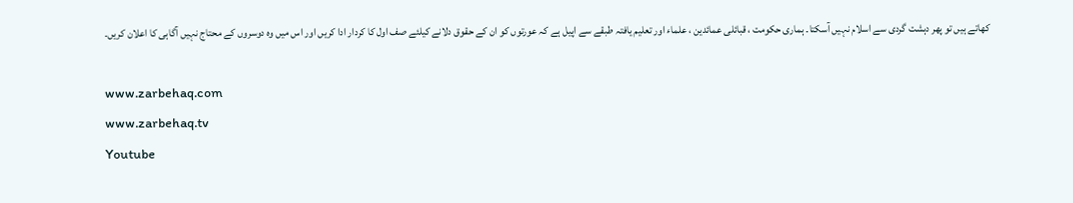کھاتے ہیں تو پھر دہشت گردی سے اسلام نہیں آسکتا۔ ہماری حکومت ، قبائلی عمائدین ، علماء اور تعلیم یافتہ طبقے سے اپیل ہے کہ عورتوں کو ان کے حقوق دلانے کیلئے صف اول کا کردار ادا کریں اور اس میں وہ دوسروں کے محتاج نہیں آگاہی کا اعلان کریں۔

www.zarbehaq.com
www.zarbehaq.tv
Youtube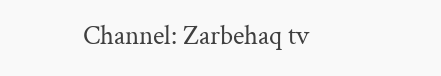Channel: Zarbehaq tv